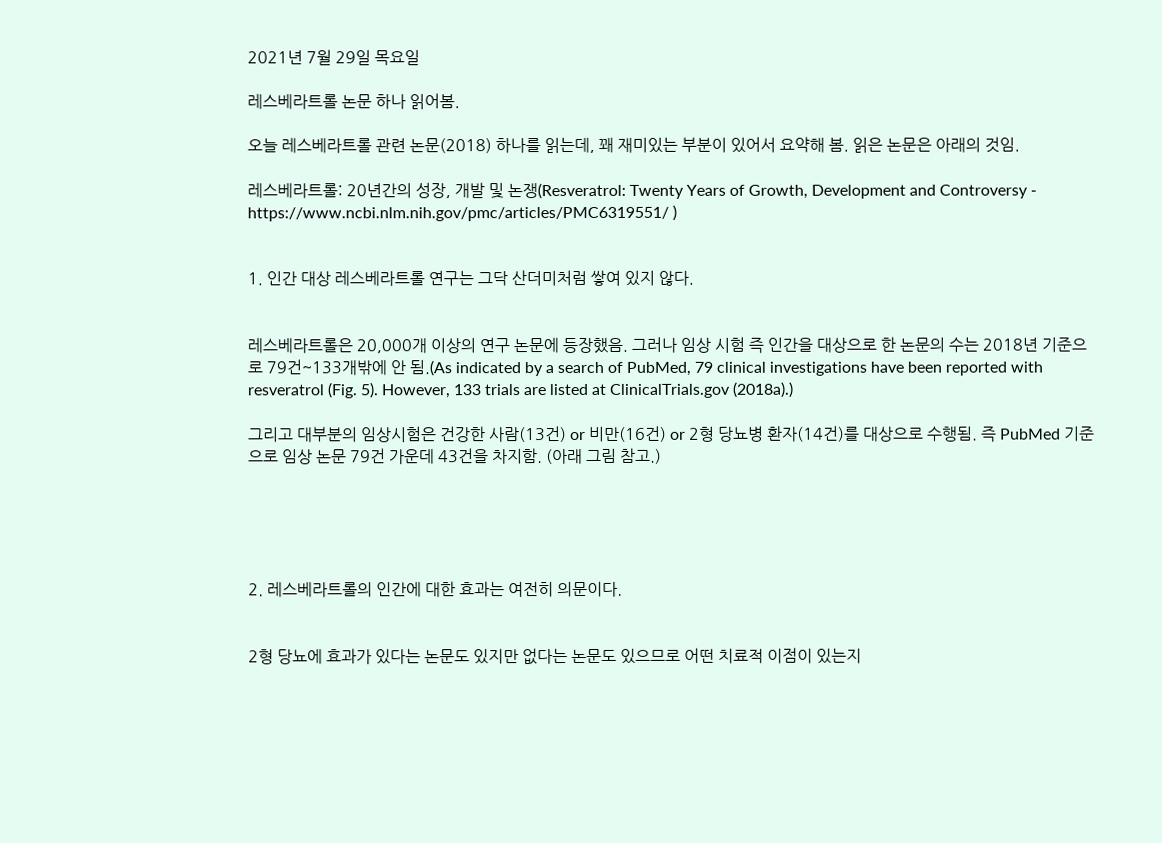2021년 7월 29일 목요일

레스베라트롤 논문 하나 읽어봄.

오늘 레스베라트롤 관련 논문(2018) 하나를 읽는데, 꽤 재미있는 부분이 있어서 요약해 봄. 읽은 논문은 아래의 것임.

레스베라트롤: 20년간의 성장, 개발 및 논쟁(Resveratrol: Twenty Years of Growth, Development and Controversy - https://www.ncbi.nlm.nih.gov/pmc/articles/PMC6319551/ )


1. 인간 대상 레스베라트롤 연구는 그닥 산더미처럼 쌓여 있지 않다.


레스베라트롤은 20,000개 이상의 연구 논문에 등장했음. 그러나 임상 시험 즉 인간을 대상으로 한 논문의 수는 2018년 기준으로 79건~133개밖에 안 됨.(As indicated by a search of PubMed, 79 clinical investigations have been reported with resveratrol (Fig. 5). However, 133 trials are listed at ClinicalTrials.gov (2018a).)

그리고 대부분의 임상시험은 건강한 사람(13건) or 비만(16건) or 2형 당뇨병 환자(14건)를 대상으로 수행됨. 즉 PubMed 기준으로 임상 논문 79건 가운데 43건을 차지함. (아래 그림 참고.)





2. 레스베라트롤의 인간에 대한 효과는 여전히 의문이다.


2형 당뇨에 효과가 있다는 논문도 있지만 없다는 논문도 있으므로 어떤 치료적 이점이 있는지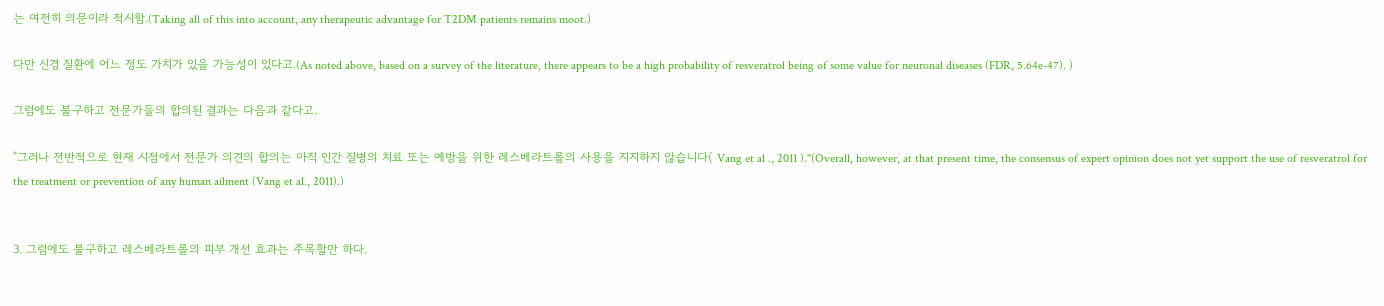는 여전히 의문이라 적시함.(Taking all of this into account, any therapeutic advantage for T2DM patients remains moot.)

다만 신경 질환에 어느 정도 가치가 있을 가능성이 있다고.(As noted above, based on a survey of the literature, there appears to be a high probability of resveratrol being of some value for neuronal diseases (FDR, 5.64e-47). )

그럼에도 불구하고 전문가들의 합의된 결과는 다음과 같다고.

"그러나 전반적으로 현재 시점에서 전문가 의견의 합의는 아직 인간 질병의 치료 또는 예방을 위한 레스베라트롤의 사용을 지지하지 않습니다( Vang et al ., 2011 )."(Overall, however, at that present time, the consensus of expert opinion does not yet support the use of resveratrol for the treatment or prevention of any human ailment (Vang et al., 2011).)


3. 그럼에도 불구하고 레스베라트롤의 피부 개선 효과는 주목할만 하다.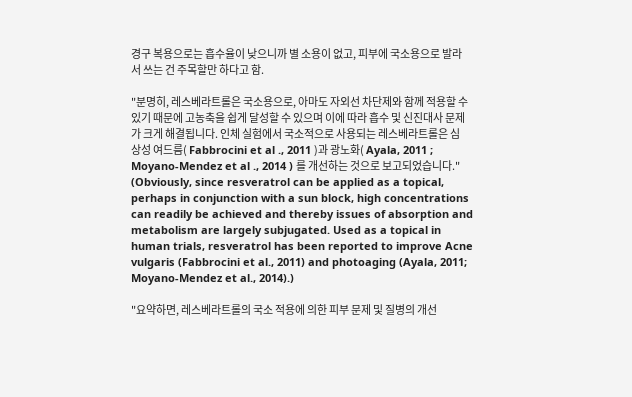경구 복용으로는 흡수율이 낮으니까 별 소용이 없고, 피부에 국소용으로 발라서 쓰는 건 주목할만 하다고 함.

"분명히, 레스베라트롤은 국소용으로, 아마도 자외선 차단제와 함께 적용할 수 있기 때문에 고농축을 쉽게 달성할 수 있으며 이에 따라 흡수 및 신진대사 문제가 크게 해결됩니다. 인체 실험에서 국소적으로 사용되는 레스베라트롤은 심상성 여드름( Fabbrocini et al ., 2011 )과 광노화( Ayala, 2011 ; Moyano-Mendez et al ., 2014 ) 를 개선하는 것으로 보고되었습니다."
(Obviously, since resveratrol can be applied as a topical, perhaps in conjunction with a sun block, high concentrations can readily be achieved and thereby issues of absorption and metabolism are largely subjugated. Used as a topical in human trials, resveratrol has been reported to improve Acne vulgaris (Fabbrocini et al., 2011) and photoaging (Ayala, 2011; Moyano-Mendez et al., 2014).)

"요약하면, 레스베라트롤의 국소 적용에 의한 피부 문제 및 질병의 개선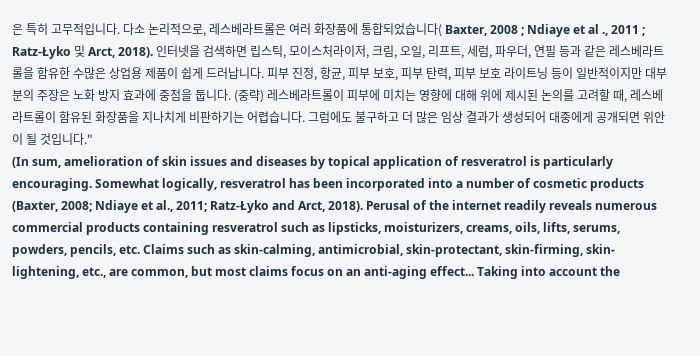은 특히 고무적입니다. 다소 논리적으로, 레스베라트롤은 여러 화장품에 통합되었습니다( Baxter, 2008 ; Ndiaye et al ., 2011 ; Ratz-Łyko 및 Arct, 2018). 인터넷을 검색하면 립스틱, 모이스처라이저, 크림, 오일, 리프트, 세럼, 파우더, 연필 등과 같은 레스베라트롤을 함유한 수많은 상업용 제품이 쉽게 드러납니다. 피부 진정, 항균, 피부 보호, 피부 탄력, 피부 보호 라이트닝 등이 일반적이지만 대부분의 주장은 노화 방지 효과에 중점을 둡니다. (중략) 레스베라트롤이 피부에 미치는 영향에 대해 위에 제시된 논의를 고려할 때, 레스베라트롤이 함유된 화장품을 지나치게 비판하기는 어렵습니다. 그럼에도 불구하고 더 많은 임상 결과가 생성되어 대중에게 공개되면 위안이 될 것입니다."
(In sum, amelioration of skin issues and diseases by topical application of resveratrol is particularly encouraging. Somewhat logically, resveratrol has been incorporated into a number of cosmetic products (Baxter, 2008; Ndiaye et al., 2011; Ratz-Łyko and Arct, 2018). Perusal of the internet readily reveals numerous commercial products containing resveratrol such as lipsticks, moisturizers, creams, oils, lifts, serums, powders, pencils, etc. Claims such as skin-calming, antimicrobial, skin-protectant, skin-firming, skin-lightening, etc., are common, but most claims focus on an anti-aging effect... Taking into account the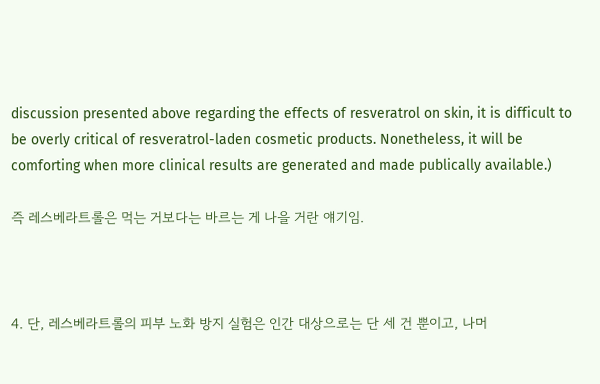discussion presented above regarding the effects of resveratrol on skin, it is difficult to be overly critical of resveratrol-laden cosmetic products. Nonetheless, it will be comforting when more clinical results are generated and made publically available.)

즉 레스베라트롤은 먹는 거보다는 바르는 게 나을 거란 얘기임.



4. 단, 레스베라트롤의 피부 노화 방지 실험은 인간 대상으로는 단 세 건 뿐이고, 나머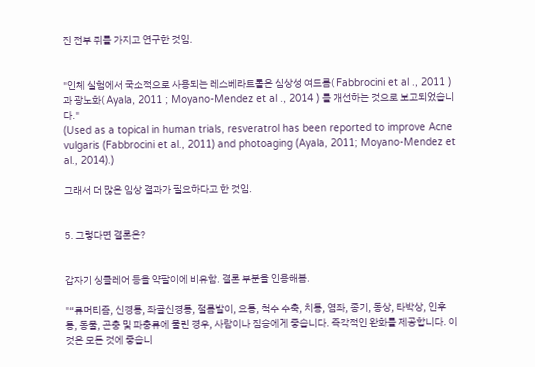진 전부 쥐를 가지고 연구한 것임.


"인체 실험에서 국소적으로 사용되는 레스베라트롤은 심상성 여드름( Fabbrocini et al ., 2011 )과 광노화( Ayala, 2011 ; Moyano-Mendez et al ., 2014 ) 를 개선하는 것으로 보고되었습니다."
(Used as a topical in human trials, resveratrol has been reported to improve Acne vulgaris (Fabbrocini et al., 2011) and photoaging (Ayala, 2011; Moyano-Mendez et al., 2014).)

그래서 더 많은 임상 결과가 필요하다고 한 것임.


5. 그렇다면 결론은?


갑자기 싱클레어 등을 약팔이에 비유함. 결론 부분을 인용해봄.

"“류머티즘, 신경통, 좌골신경통, 절름발이, 요통, 척수 수축, 치통, 염좌, 종기, 동상, 타박상, 인후통, 동물, 곤충 및 파충류에 물린 경우, 사람이나 짐승에게 좋습니다. 즉각적인 완화를 제공합니다. 이것은 모든 것에 좋습니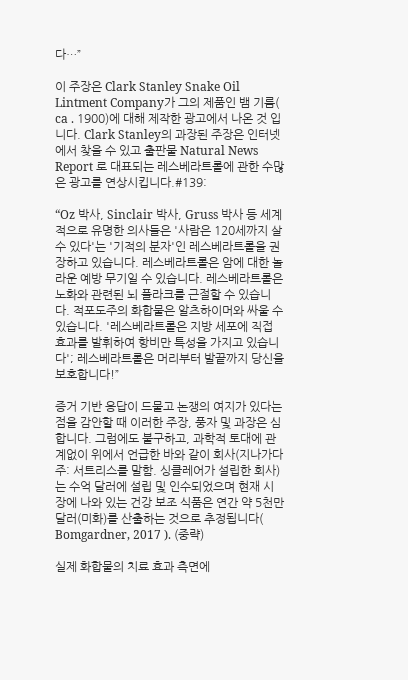다…”

이 주장은 Clark Stanley Snake Oil Lintment Company가 그의 제품인 뱀 기름( ca . 1900)에 대해 제작한 광고에서 나온 것 입니다. Clark Stanley의 과장된 주장은 인터넷에서 찾을 수 있고 출판물 Natural News Report 로 대표되는 레스베라트롤에 관한 수많은 광고를 연상시킵니다.#139:

“Oz 박사, Sinclair 박사, Gruss 박사 등 세계적으로 유명한 의사들은 '사람은 120세까지 살 수 있다'는 '기적의 분자'인 레스베라트롤을 권장하고 있습니다. 레스베라트롤은 암에 대한 놀라운 예방 무기일 수 있습니다. 레스베라트롤은 노화와 관련된 뇌 플라크를 근절할 수 있습니다. 적포도주의 화합물은 알츠하이머와 싸울 수 있습니다. '레스베라트롤은 지방 세포에 직접 효과를 발휘하여 항비만 특성을 가지고 있습니다'; 레스베라트롤은 머리부터 발끝까지 당신을 보호합니다!”

증거 기반 응답이 드물고 논쟁의 여지가 있다는 점을 감안할 때 이러한 주장, 풍자 및 과장은 심합니다. 그럼에도 불구하고, 과학적 토대에 관계없이 위에서 언급한 바와 같이 회사(지나가다 주: 서트리스를 말함. 싱클레어가 설립한 회사)는 수억 달러에 설립 및 인수되었으며 현재 시장에 나와 있는 건강 보조 식품은 연간 약 5천만 달러(미화)를 산출하는 것으로 추정됩니다( Bomgardner, 2017 ). (중략)

실제 화합물의 치료 효과 측면에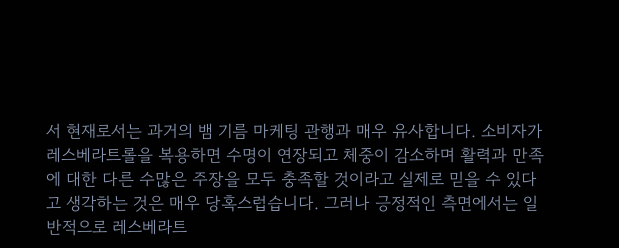서 현재로서는 과거의 뱀 기름 마케팅 관행과 매우 유사합니다. 소비자가 레스베라트롤을 복용하면 수명이 연장되고 체중이 감소하며 활력과 만족에 대한 다른 수많은 주장을 모두 충족할 것이라고 실제로 믿을 수 있다고 생각하는 것은 매우 당혹스럽습니다. 그러나 긍정적인 측면에서는 일반적으로 레스베라트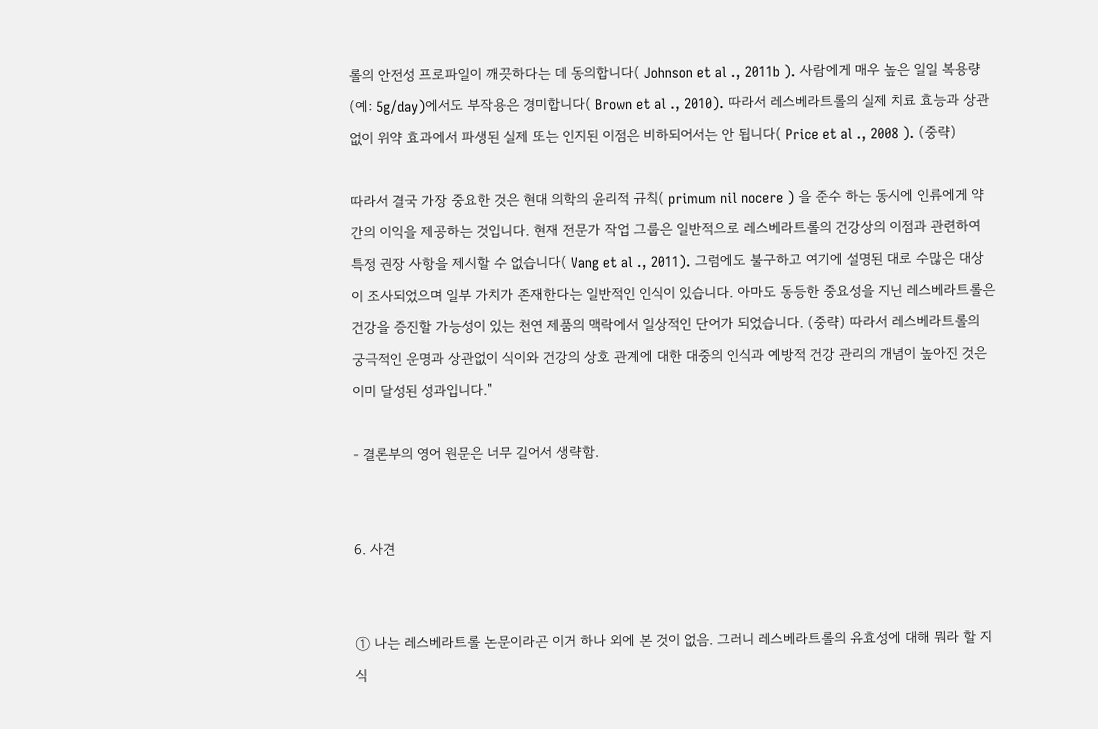롤의 안전성 프로파일이 깨끗하다는 데 동의합니다( Johnson et al ., 2011b ). 사람에게 매우 높은 일일 복용량(예: 5g/day)에서도 부작용은 경미합니다( Brown et al ., 2010). 따라서 레스베라트롤의 실제 치료 효능과 상관없이 위약 효과에서 파생된 실제 또는 인지된 이점은 비하되어서는 안 됩니다( Price et al ., 2008 ). (중략)

따라서 결국 가장 중요한 것은 현대 의학의 윤리적 규칙( primum nil nocere ) 을 준수 하는 동시에 인류에게 약간의 이익을 제공하는 것입니다. 현재 전문가 작업 그룹은 일반적으로 레스베라트롤의 건강상의 이점과 관련하여 특정 권장 사항을 제시할 수 없습니다( Vang et al ., 2011). 그럼에도 불구하고 여기에 설명된 대로 수많은 대상이 조사되었으며 일부 가치가 존재한다는 일반적인 인식이 있습니다. 아마도 동등한 중요성을 지닌 레스베라트롤은 건강을 증진할 가능성이 있는 천연 제품의 맥락에서 일상적인 단어가 되었습니다. (중략) 따라서 레스베라트롤의 궁극적인 운명과 상관없이 식이와 건강의 상호 관계에 대한 대중의 인식과 예방적 건강 관리의 개념이 높아진 것은 이미 달성된 성과입니다."

- 결론부의 영어 원문은 너무 길어서 생략함.


6. 사견


① 나는 레스베라트롤 논문이라곤 이거 하나 외에 본 것이 없음. 그러니 레스베라트롤의 유효성에 대해 뭐라 할 지식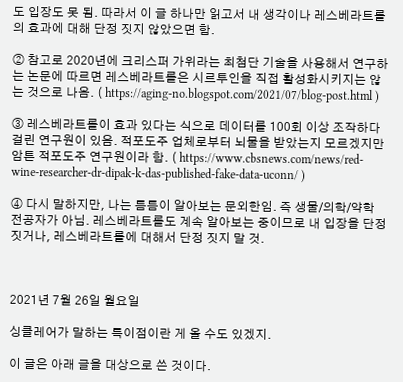도 입장도 못 됨. 따라서 이 글 하나만 읽고서 내 생각이나 레스베라트롤의 효과에 대해 단정 짓지 않았으면 함.

② 참고로 2020년에 크리스퍼 가위라는 최첨단 기술을 사용해서 연구하는 논문에 따르면 레스베라트롤은 시르투인을 직접 활성화시키지는 않는 것으로 나옴. ( https://aging-no.blogspot.com/2021/07/blog-post.html )

③ 레스베라트롤이 효과 있다는 식으로 데이터를 100회 이상 조작하다 걸린 연구원이 있음. 적포도주 업체로부터 뇌물을 받았는지 모르겠지만 암튼 적포도주 연구원이라 함. ( https://www.cbsnews.com/news/red-wine-researcher-dr-dipak-k-das-published-fake-data-uconn/ )

④ 다시 말하지만, 나는 틈틈이 알아보는 문외한임. 즉 생물/의학/약학 전공자가 아님. 레스베라트롤도 계속 알아보는 중이므로 내 입장을 단정 짓거나, 레스베라트롤에 대해서 단정 짓지 말 것.



2021년 7월 26일 월요일

싱클레어가 말하는 특이점이란 게 올 수도 있겠지.

이 글은 아래 글을 대상으로 쓴 것이다.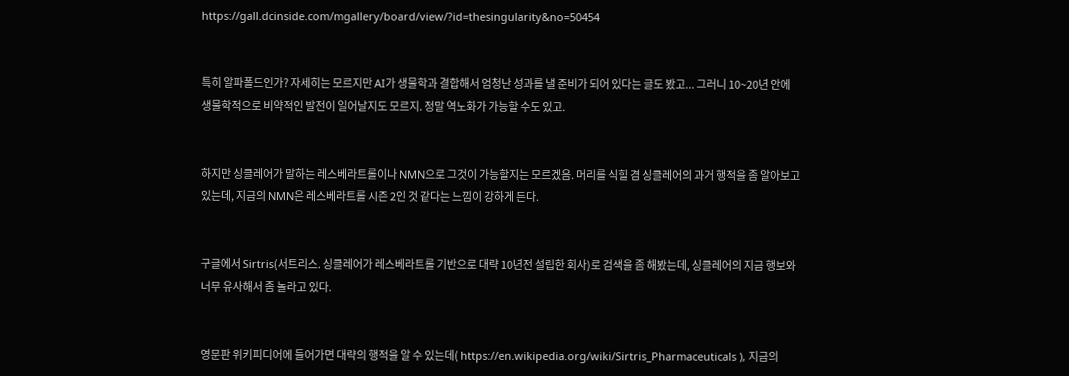https://gall.dcinside.com/mgallery/board/view/?id=thesingularity&no=50454


특히 알파폴드인가? 자세히는 모르지만 AI가 생물학과 결합해서 엄청난 성과를 낼 준비가 되어 있다는 글도 봤고... 그러니 10~20년 안에 생물학적으로 비약적인 발전이 일어날지도 모르지. 정말 역노화가 가능할 수도 있고.


하지만 싱클레어가 말하는 레스베라트롤이나 NMN으로 그것이 가능할지는 모르겠음. 머리를 식힐 겸 싱클레어의 과거 행적을 좀 알아보고 있는데, 지금의 NMN은 레스베라트롤 시즌 2인 것 같다는 느낌이 강하게 든다.


구글에서 Sirtris(서트리스. 싱클레어가 레스베라트롤 기반으로 대략 10년전 설립한 회사)로 검색을 좀 해봤는데, 싱클레어의 지금 행보와 너무 유사해서 좀 놀라고 있다.


영문판 위키피디어에 들어가면 대략의 행적을 알 수 있는데( https://en.wikipedia.org/wiki/Sirtris_Pharmaceuticals ), 지금의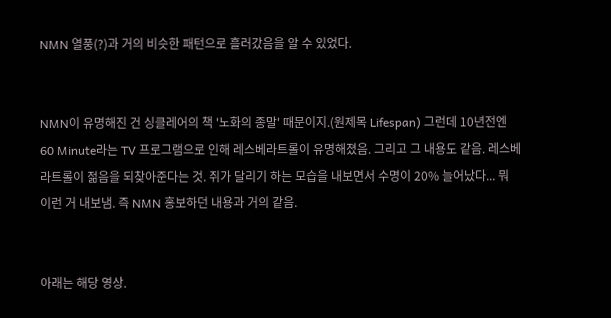NMN 열풍(?)과 거의 비슷한 패턴으로 흘러갔음을 알 수 있었다.


NMN이 유명해진 건 싱클레어의 책 '노화의 종말' 때문이지.(원제목 Lifespan) 그런데 10년전엔 60 Minute라는 TV 프로그램으로 인해 레스베라트롤이 유명해졌음. 그리고 그 내용도 같음. 레스베라트롤이 젊음을 되찾아준다는 것. 쥐가 달리기 하는 모습을 내보면서 수명이 20% 늘어났다... 뭐 이런 거 내보냄. 즉 NMN 홍보하던 내용과 거의 같음.


아래는 해당 영상.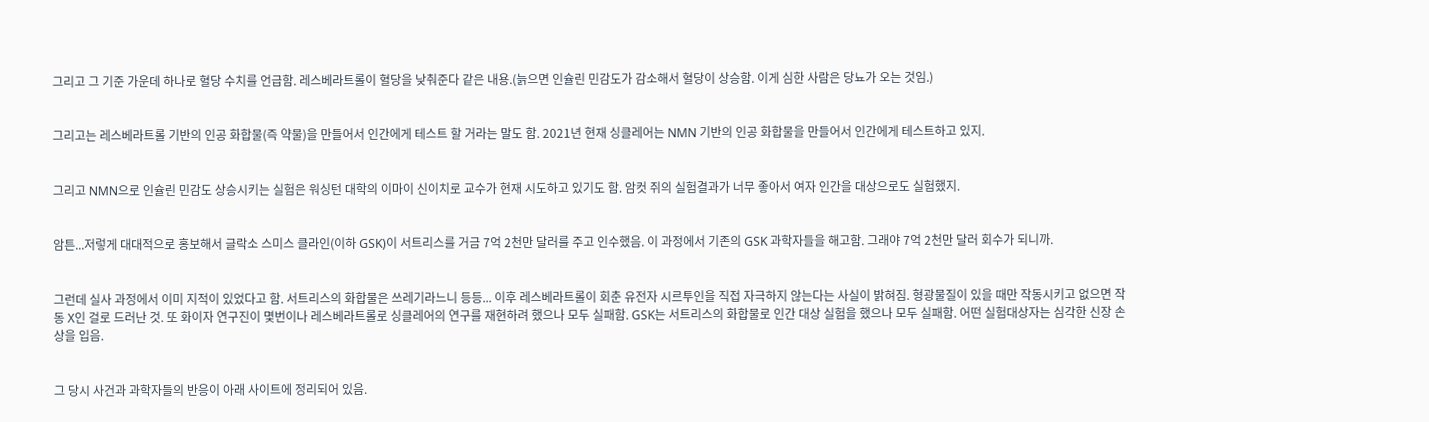그리고 그 기준 가운데 하나로 혈당 수치를 언급함. 레스베라트롤이 혈당을 낮춰준다 같은 내용.(늙으면 인슐린 민감도가 감소해서 혈당이 상승함. 이게 심한 사람은 당뇨가 오는 것임.)


그리고는 레스베라트롤 기반의 인공 화합물(즉 약물)을 만들어서 인간에게 테스트 할 거라는 말도 함. 2021년 현재 싱클레어는 NMN 기반의 인공 화합물을 만들어서 인간에게 테스트하고 있지.


그리고 NMN으로 인슐린 민감도 상승시키는 실험은 워싱턴 대학의 이마이 신이치로 교수가 현재 시도하고 있기도 함. 암컷 쥐의 실험결과가 너무 좋아서 여자 인간을 대상으로도 실험했지.


암튼...저렇게 대대적으로 홍보해서 글락소 스미스 클라인(이하 GSK)이 서트리스를 거금 7억 2천만 달러를 주고 인수했음. 이 과정에서 기존의 GSK 과학자들을 해고함. 그래야 7억 2천만 달러 회수가 되니까.


그런데 실사 과정에서 이미 지적이 있었다고 함. 서트리스의 화합물은 쓰레기라느니 등등... 이후 레스베라트롤이 회춘 유전자 시르투인을 직접 자극하지 않는다는 사실이 밝혀짐. 형광물질이 있을 때만 작동시키고 없으면 작동 X인 걸로 드러난 것. 또 화이자 연구진이 몇번이나 레스베라트롤로 싱클레어의 연구를 재현하려 했으나 모두 실패함. GSK는 서트리스의 화합물로 인간 대상 실험을 했으나 모두 실패함. 어떤 실험대상자는 심각한 신장 손상을 입음.


그 당시 사건과 과학자들의 반응이 아래 사이트에 정리되어 있음.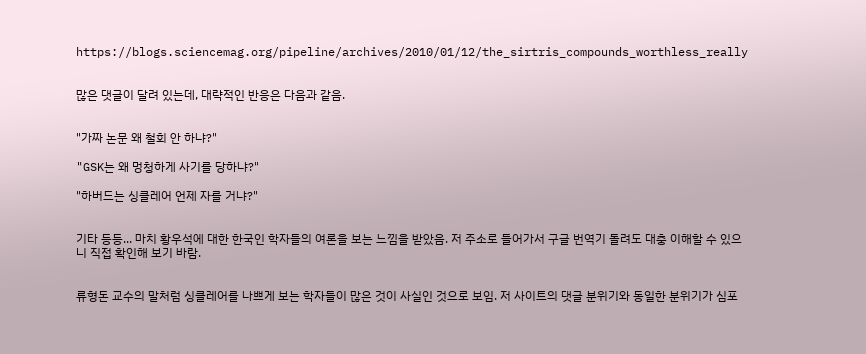https://blogs.sciencemag.org/pipeline/archives/2010/01/12/the_sirtris_compounds_worthless_really


많은 댓글이 달려 있는데, 대략적인 반응은 다음과 같음.


"가짜 논문 왜 철회 안 하냐?"

"GSK는 왜 멍청하게 사기를 당하냐?"

"하버드는 싱클레어 언제 자를 거냐?"


기타 등등... 마치 황우석에 대한 한국인 학자들의 여론을 보는 느낌을 받았음. 저 주소로 들어가서 구글 번역기 돌려도 대충 이해할 수 있으니 직접 확인해 보기 바람.


류형돈 교수의 말처럼 싱클레어를 나쁘게 보는 학자들이 많은 것이 사실인 것으로 보임. 저 사이트의 댓글 분위기와 동일한 분위기가 심포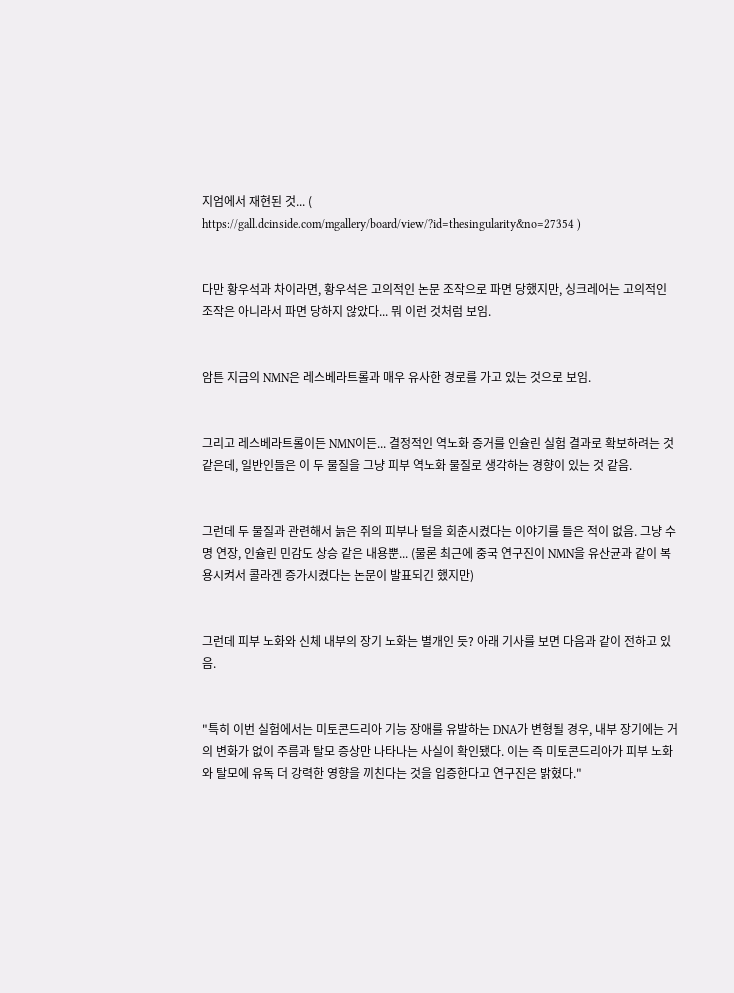지엄에서 재현된 것... ( https://gall.dcinside.com/mgallery/board/view/?id=thesingularity&no=27354 )


다만 황우석과 차이라면, 황우석은 고의적인 논문 조작으로 파면 당했지만, 싱크레어는 고의적인 조작은 아니라서 파면 당하지 않았다... 뭐 이런 것처럼 보임.


암튼 지금의 NMN은 레스베라트롤과 매우 유사한 경로를 가고 있는 것으로 보임.


그리고 레스베라트롤이든 NMN이든... 결정적인 역노화 증거를 인슐린 실험 결과로 확보하려는 것 같은데, 일반인들은 이 두 물질을 그냥 피부 역노화 물질로 생각하는 경향이 있는 것 같음.


그런데 두 물질과 관련해서 늙은 쥐의 피부나 털을 회춘시켰다는 이야기를 들은 적이 없음. 그냥 수명 연장, 인슐린 민감도 상승 같은 내용뿐... (물론 최근에 중국 연구진이 NMN을 유산균과 같이 복용시켜서 콜라겐 증가시켰다는 논문이 발표되긴 했지만)


그런데 피부 노화와 신체 내부의 장기 노화는 별개인 듯? 아래 기사를 보면 다음과 같이 전하고 있음.


"특히 이번 실험에서는 미토콘드리아 기능 장애를 유발하는 DNA가 변형될 경우, 내부 장기에는 거의 변화가 없이 주름과 탈모 증상만 나타나는 사실이 확인됐다. 이는 즉 미토콘드리아가 피부 노화와 탈모에 유독 더 강력한 영향을 끼친다는 것을 입증한다고 연구진은 밝혔다."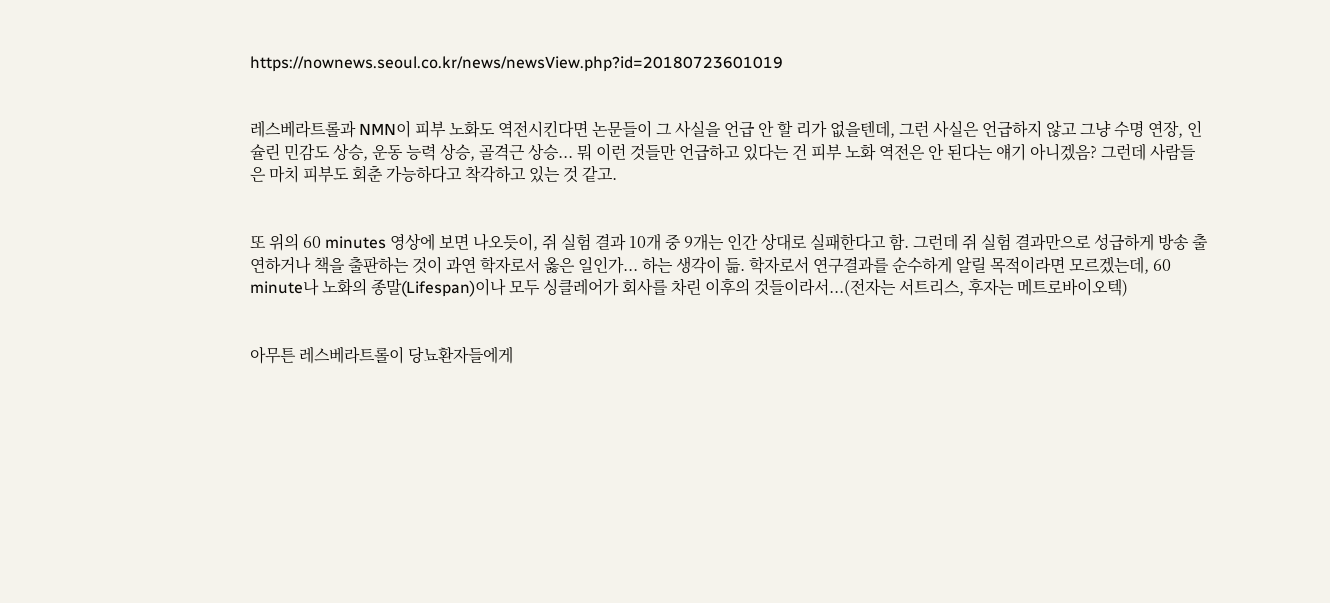https://nownews.seoul.co.kr/news/newsView.php?id=20180723601019


레스베라트롤과 NMN이 피부 노화도 역전시킨다면 논문들이 그 사실을 언급 안 할 리가 없을텐데, 그런 사실은 언급하지 않고 그냥 수명 연장, 인슐린 민감도 상승, 운동 능력 상승, 골격근 상승... 뭐 이런 것들만 언급하고 있다는 건 피부 노화 역전은 안 된다는 얘기 아니겠음? 그런데 사람들은 마치 피부도 회춘 가능하다고 착각하고 있는 것 같고.


또 위의 60 minutes 영상에 보면 나오듯이, 쥐 실험 결과 10개 중 9개는 인간 상대로 실패한다고 함. 그런데 쥐 실험 결과만으로 성급하게 방송 출연하거나 책을 출판하는 것이 과연 학자로서 옳은 일인가... 하는 생각이 듦. 학자로서 연구결과를 순수하게 알릴 목적이라면 모르겠는데, 60 minute나 노화의 종말(Lifespan)이나 모두 싱클레어가 회사를 차린 이후의 것들이라서...(전자는 서트리스, 후자는 메트로바이오텍)


아무튼 레스베라트롤이 당뇨환자들에게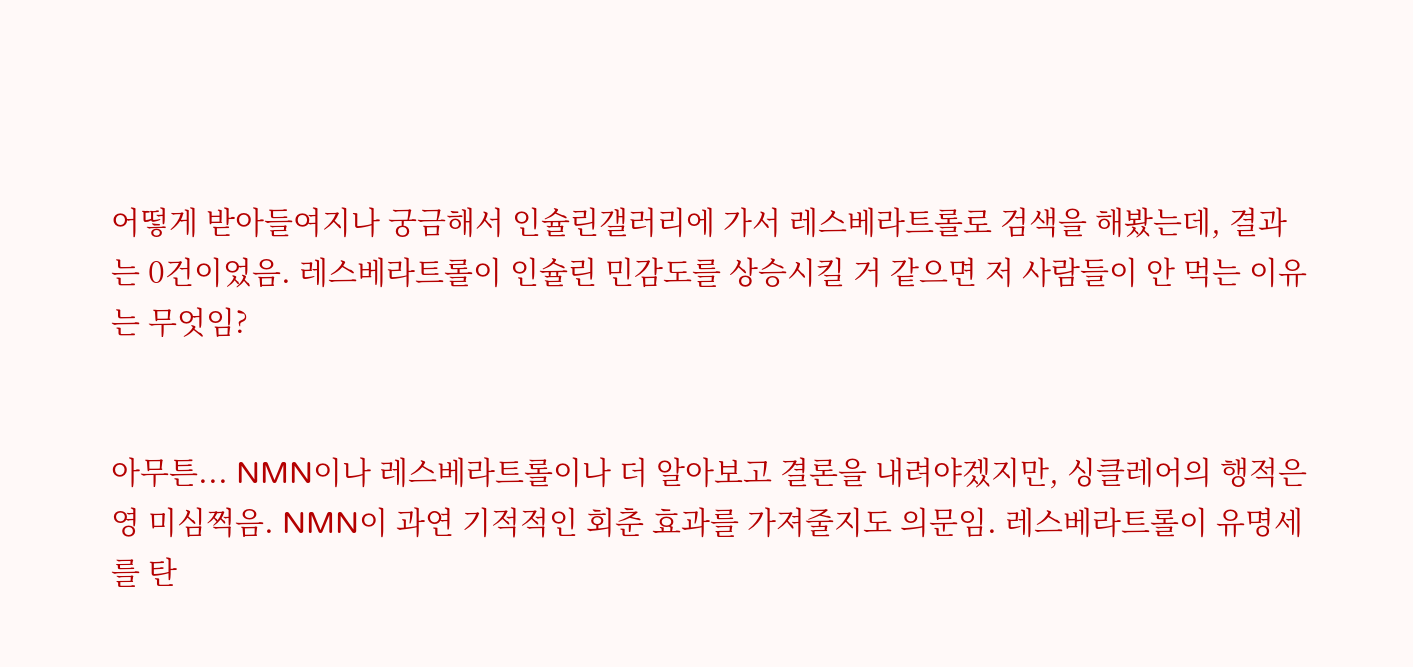어떻게 받아들여지나 궁금해서 인슐린갤러리에 가서 레스베라트롤로 검색을 해봤는데, 결과는 0건이었음. 레스베라트롤이 인슐린 민감도를 상승시킬 거 같으면 저 사람들이 안 먹는 이유는 무엇임?


아무튼... NMN이나 레스베라트롤이나 더 알아보고 결론을 내려야겠지만, 싱클레어의 행적은 영 미심쩍음. NMN이 과연 기적적인 회춘 효과를 가져줄지도 의문임. 레스베라트롤이 유명세를 탄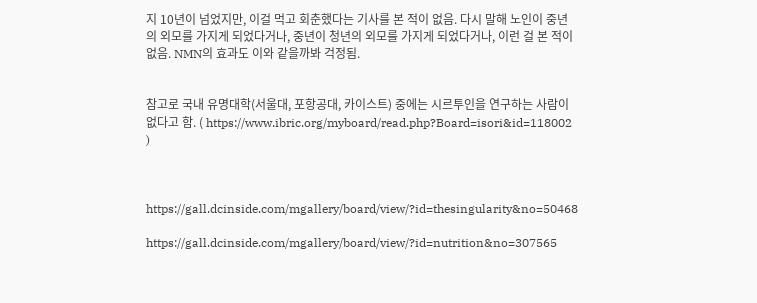지 10년이 넘었지만, 이걸 먹고 회춘했다는 기사를 본 적이 없음. 다시 말해 노인이 중년의 외모를 가지게 되었다거나, 중년이 청년의 외모를 가지게 되었다거나, 이런 걸 본 적이 없음. NMN의 효과도 이와 같을까봐 걱정됨.


참고로 국내 유명대학(서울대, 포항공대, 카이스트) 중에는 시르투인을 연구하는 사람이 없다고 함. ( https://www.ibric.org/myboard/read.php?Board=isori&id=118002 )



https://gall.dcinside.com/mgallery/board/view/?id=thesingularity&no=50468

https://gall.dcinside.com/mgallery/board/view/?id=nutrition&no=307565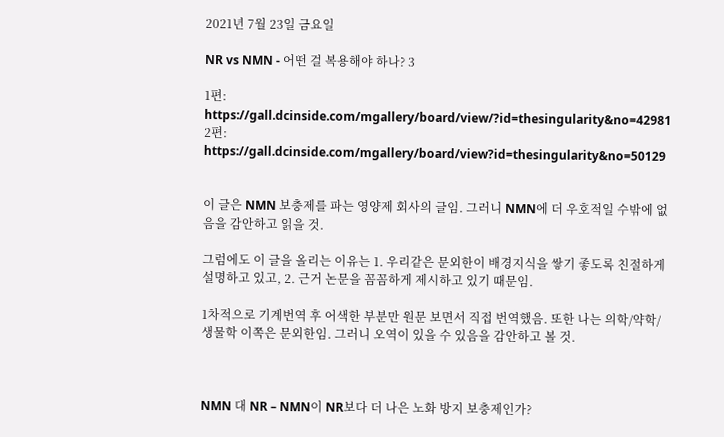2021년 7월 23일 금요일

NR vs NMN - 어떤 걸 복용해야 하나? 3

1편: https://gall.dcinside.com/mgallery/board/view/?id=thesingularity&no=42981
2편: https://gall.dcinside.com/mgallery/board/view?id=thesingularity&no=50129


이 글은 NMN 보충제를 파는 영양제 회사의 글임. 그러니 NMN에 더 우호적일 수밖에 없음을 감안하고 읽을 것.

그럼에도 이 글을 올리는 이유는 1. 우리같은 문외한이 배경지식을 쌓기 좋도록 친절하게 설명하고 있고, 2. 근거 논문을 꼼꼼하게 제시하고 있기 때문임.

1차적으로 기계번역 후 어색한 부분만 원문 보면서 직접 번역했음. 또한 나는 의학/약학/생물학 이쪽은 문외한임. 그러니 오역이 있을 수 있음을 감안하고 볼 것.



NMN 대 NR – NMN이 NR보다 더 나은 노화 방지 보충제인가?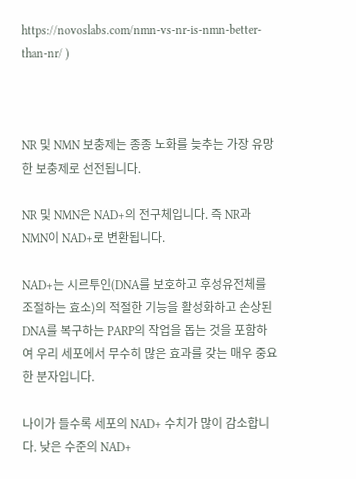https://novoslabs.com/nmn-vs-nr-is-nmn-better-than-nr/ )



NR 및 NMN 보충제는 종종 노화를 늦추는 가장 유망한 보충제로 선전됩니다.

NR 및 NMN은 NAD+의 전구체입니다. 즉 NR과 NMN이 NAD+로 변환됩니다.

NAD+는 시르투인(DNA를 보호하고 후성유전체를 조절하는 효소)의 적절한 기능을 활성화하고 손상된 DNA를 복구하는 PARP의 작업을 돕는 것을 포함하여 우리 세포에서 무수히 많은 효과를 갖는 매우 중요한 분자입니다.

나이가 들수록 세포의 NAD+ 수치가 많이 감소합니다. 낮은 수준의 NAD+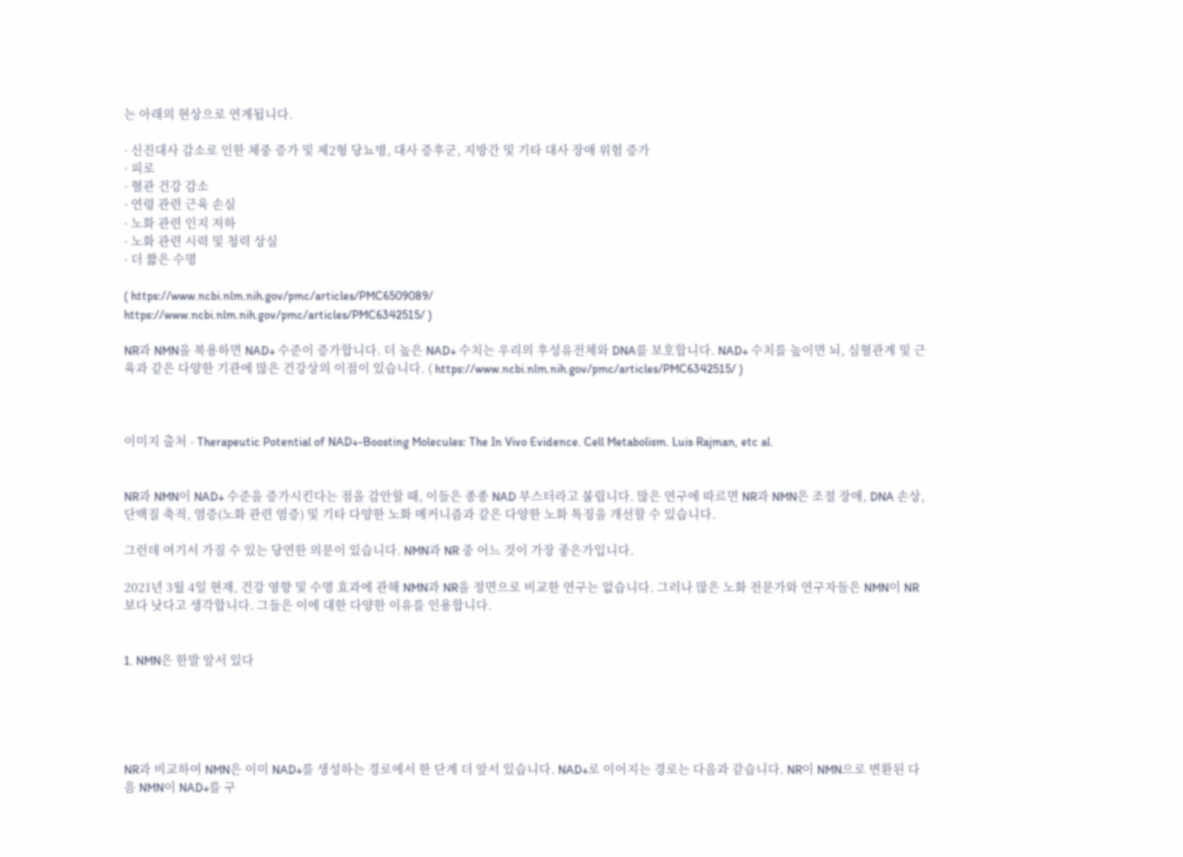는 아래의 현상으로 연계됩니다.

· 신진대사 감소로 인한 체중 증가 및 제2형 당뇨병, 대사 증후군, 지방간 및 기타 대사 장애 위험 증가
· 피로
· 혈관 건강 감소
· 연령 관련 근육 손실
· 노화 관련 인지 저하
· 노화 관련 시력 및 청력 상실
· 더 짧은 수명

( https://www.ncbi.nlm.nih.gov/pmc/articles/PMC6509089/
https://www.ncbi.nlm.nih.gov/pmc/articles/PMC6342515/ )

NR과 NMN을 복용하면 NAD+ 수준이 증가합니다. 더 높은 NAD+ 수치는 우리의 후성유전체와 DNA를 보호합니다. NAD+ 수치를 높이면 뇌, 심혈관계 및 근육과 같은 다양한 기관에 많은 건강상의 이점이 있습니다. ( https://www.ncbi.nlm.nih.gov/pmc/articles/PMC6342515/ )



이미지 출처 - Therapeutic Potential of NAD+-Boosting Molecules: The In Vivo Evidence. Cell Metabolism. Luis Rajman, etc al.


NR과 NMN이 NAD+ 수준을 증가시킨다는 점을 감안할 때, 이들은 종종 NAD 부스터라고 불립니다. 많은 연구에 따르면 NR과 NMN은 조절 장애, DNA 손상, 단백질 축적, 염증(노화 관련 염증) 및 기타 다양한 노화 메커니즘과 같은 다양한 노화 특징을 개선할 수 있습니다.

그런데 여기서 가질 수 있는 당연한 의문이 있습니다. NMN과 NR 중 어느 것이 가장 좋은가입니다.

2021년 3월 4일 현재, 건강 영향 및 수명 효과에 관해 NMN과 NR을 정면으로 비교한 연구는 없습니다. 그러나 많은 노화 전문가와 연구자들은 NMN이 NR보다 낫다고 생각합니다. 그들은 이에 대한 다양한 이유를 인용합니다.


1. NMN은 한발 앞서 있다





NR과 비교하여 NMN은 이미 NAD+를 생성하는 경로에서 한 단계 더 앞서 있습니다. NAD+로 이어지는 경로는 다음과 같습니다. NR이 NMN으로 변환된 다음 NMN이 NAD+를 구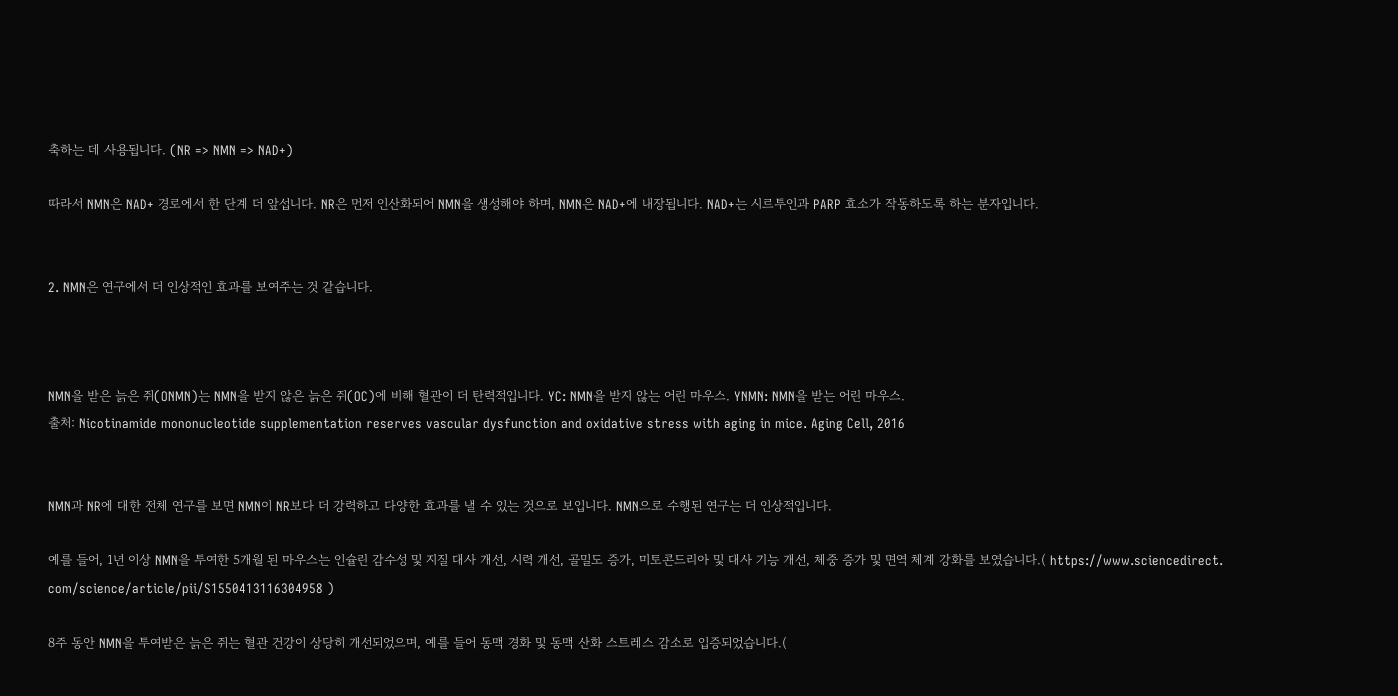축하는 데 사용됩니다. (NR => NMN => NAD+)

따라서 NMN은 NAD+ 경로에서 한 단계 더 앞섭니다. NR은 먼저 인산화되어 NMN을 생성해야 하며, NMN은 NAD+에 내장됩니다. NAD+는 시르투인과 PARP 효소가 작동하도록 하는 분자입니다.


2. NMN은 연구에서 더 인상적인 효과를 보여주는 것 같습니다.



NMN을 받은 늙은 쥐(ONMN)는 NMN을 받지 않은 늙은 쥐(OC)에 비해 혈관이 더 탄력적입니다. YC: NMN을 받지 않는 어린 마우스. YNMN: NMN을 받는 어린 마우스.
출처: Nicotinamide mononucleotide supplementation reserves vascular dysfunction and oxidative stress with aging in mice. Aging Cell, 2016


NMN과 NR에 대한 전체 연구를 보면 NMN이 NR보다 더 강력하고 다양한 효과를 낼 수 있는 것으로 보입니다. NMN으로 수행된 연구는 더 인상적입니다.

예를 들어, 1년 이상 NMN을 투여한 5개월 된 마우스는 인슐린 감수성 및 지질 대사 개선, 시력 개선, 골밀도 증가, 미토콘드리아 및 대사 기능 개선, 체중 증가 및 면역 체계 강화를 보였습니다.( https://www.sciencedirect. com/science/article/pii/S1550413116304958 )

8주 동안 NMN을 투여받은 늙은 쥐는 혈관 건강이 상당히 개선되었으며, 예를 들어 동맥 경화 및 동맥 산화 스트레스 감소로 입증되었습니다.(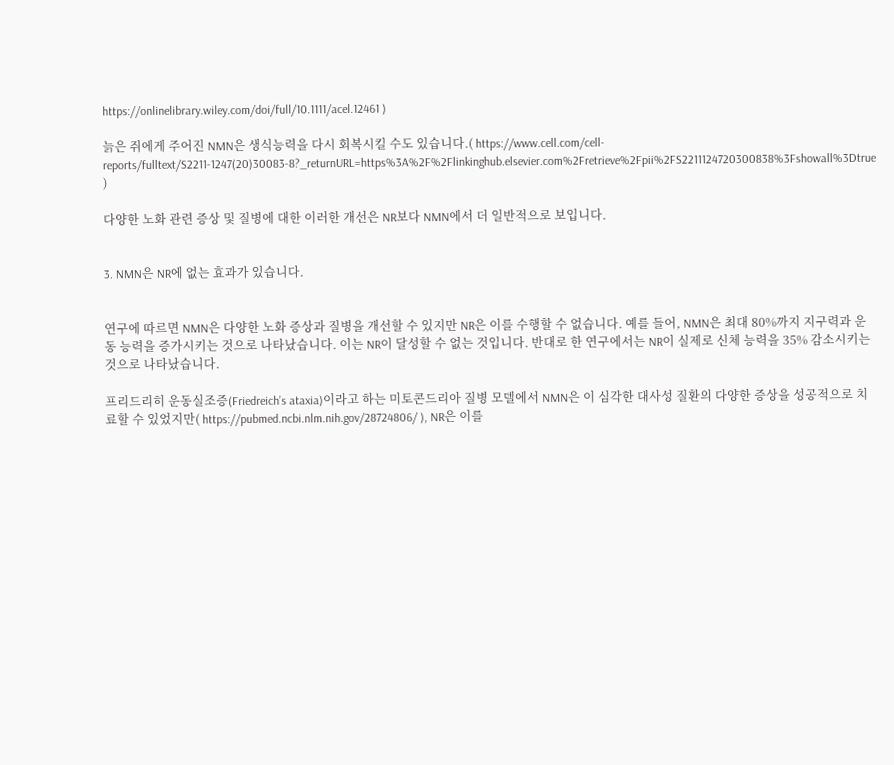https://onlinelibrary.wiley.com/doi/full/10.1111/acel.12461 )

늙은 쥐에게 주어진 NMN은 생식능력을 다시 회복시킬 수도 있습니다.( https://www.cell.com/cell-reports/fulltext/S2211-1247(20)30083-8?_returnURL=https%3A%2F%2Flinkinghub.elsevier.com%2Fretrieve%2Fpii%2FS2211124720300838%3Fshowall%3Dtrue )

다양한 노화 관련 증상 및 질병에 대한 이러한 개선은 NR보다 NMN에서 더 일반적으로 보입니다.


3. NMN은 NR에 없는 효과가 있습니다.


연구에 따르면 NMN은 다양한 노화 증상과 질병을 개선할 수 있지만 NR은 이를 수행할 수 없습니다. 예를 들어, NMN은 최대 80%까지 지구력과 운동 능력을 증가시키는 것으로 나타났습니다. 이는 NR이 달성할 수 없는 것입니다. 반대로 한 연구에서는 NR이 실제로 신체 능력을 35% 감소시키는 것으로 나타났습니다.

프리드리히 운동실조증(Friedreich’s ataxia)이라고 하는 미토콘드리아 질병 모델에서 NMN은 이 심각한 대사성 질환의 다양한 증상을 성공적으로 치료할 수 있었지만( https://pubmed.ncbi.nlm.nih.gov/28724806/ ), NR은 이를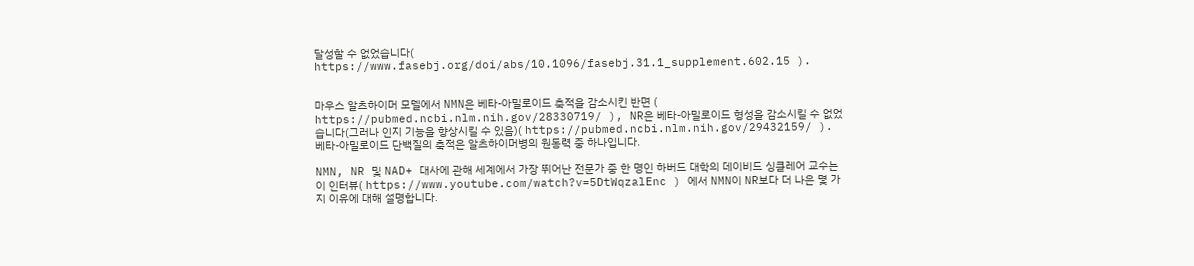달성할 수 없었습니다( https://www.fasebj.org/doi/abs/10.1096/fasebj.31.1_supplement.602.15 ).


마우스 알츠하이머 모델에서 NMN은 베타-아밀로이드 축적을 감소시킨 반면 ( https://pubmed.ncbi.nlm.nih.gov/28330719/ ), NR은 베타-아밀로이드 형성을 감소시킬 수 없었습니다(그러나 인지 기능을 향상시킬 수 있음)( https://pubmed.ncbi.nlm.nih.gov/29432159/ ). 베타-아밀로이드 단백질의 축적은 알츠하이머병의 원동력 중 하나입니다.

NMN, NR 및 NAD+ 대사에 관해 세계에서 가장 뛰어난 전문가 중 한 명인 하버드 대학의 데이비드 싱클레어 교수는 이 인터뷰( https://www.youtube.com/watch?v=5DtWqzalEnc ) 에서 NMN이 NR보다 더 나은 몇 가지 이유에 대해 설명합니다.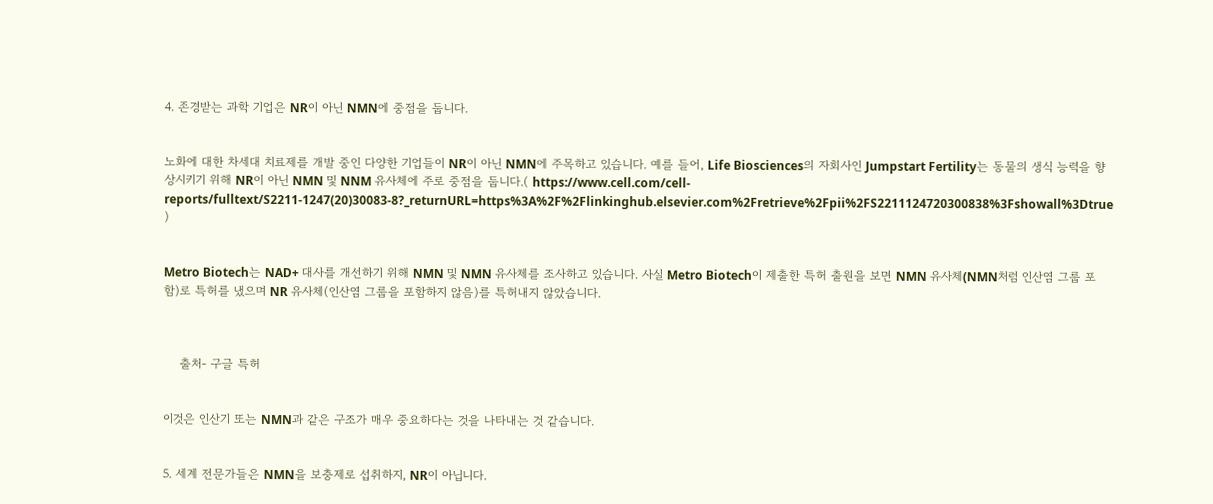4. 존경받는 과학 기업은 NR이 아닌 NMN에 중점을 둡니다.


노화에 대한 차세대 치료제를 개발 중인 다양한 기업들이 NR이 아닌 NMN에 주목하고 있습니다. 예를 들어, Life Biosciences의 자회사인 Jumpstart Fertility는 동물의 생식 능력을 향상시키기 위해 NR이 아닌 NMN 및 NNM 유사체에 주로 중점을 둡니다.( https://www.cell.com/cell-reports/fulltext/S2211-1247(20)30083-8?_returnURL=https%3A%2F%2Flinkinghub.elsevier.com%2Fretrieve%2Fpii%2FS2211124720300838%3Fshowall%3Dtrue )


Metro Biotech는 NAD+ 대사를 개선하기 위해 NMN 및 NMN 유사체를 조사하고 있습니다. 사실 Metro Biotech이 제출한 특허 출원을 보면 NMN 유사체(NMN처럼 인산염 그룹 포함)로 특허를 냈으며 NR 유사체(인산염 그룹을 포함하지 않음)를 특허내지 않았습니다.



    출처- 구글 특허


이것은 인산기 또는 NMN과 같은 구조가 매우 중요하다는 것을 나타내는 것 같습니다.


5. 세계 전문가들은 NMN을 보충제로 섭취하지, NR이 아닙니다.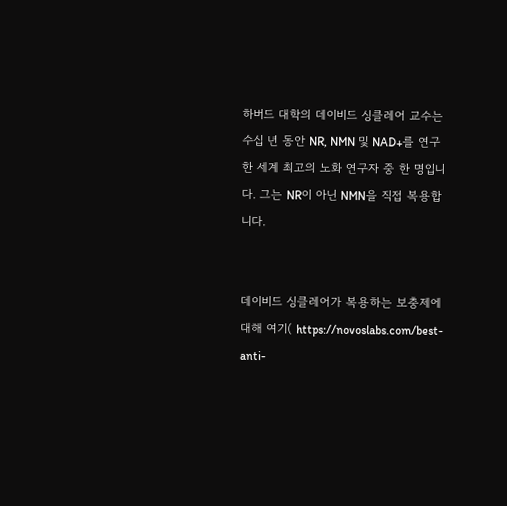하버드 대학의 데이비드 싱클레어 교수는 수십 년 동안 NR, NMN 및 NAD+를 연구한 세계 최고의 노화 연구자 중 한 명입니다. 그는 NR이 아닌 NMN을 직접 복용합니다.


데이비드 싱클레어가 복용하는 보충제에 대해 여기( https://novoslabs.com/best-anti-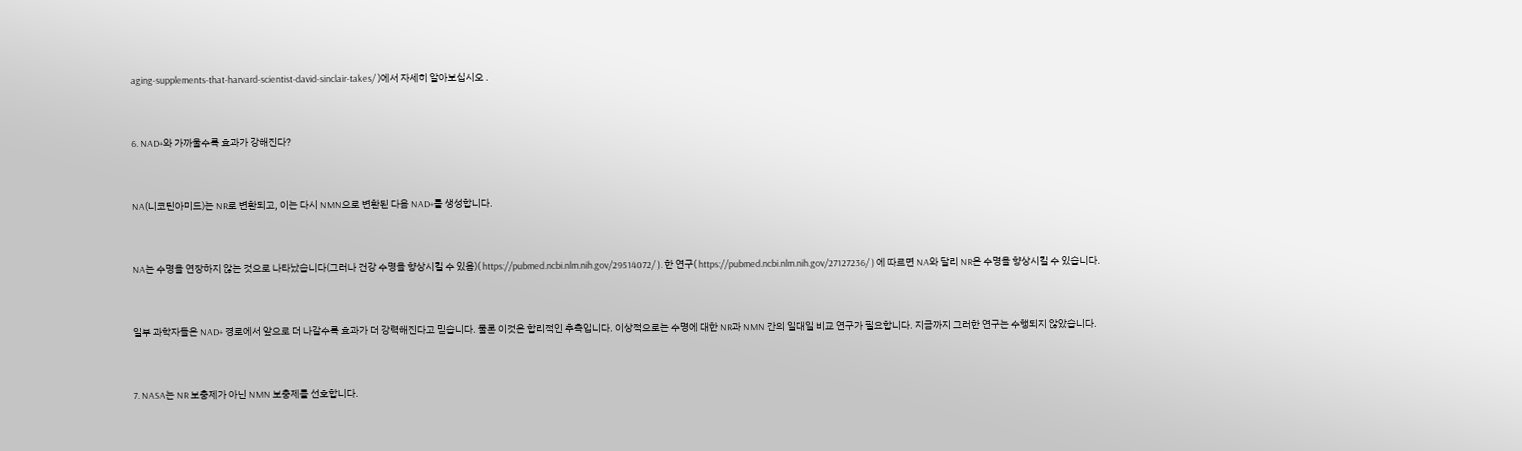aging-supplements-that-harvard-scientist-david-sinclair-takes/ )에서 자세히 알아보십시오 .


6. NAD+와 가까울수록 효과가 강해진다?


NA(니코틴아미드)는 NR로 변환되고, 이는 다시 NMN으로 변환된 다음 NAD+를 생성합니다.


NA는 수명을 연장하지 않는 것으로 나타났습니다(그러나 건강 수명을 향상시킬 수 있음)( https://pubmed.ncbi.nlm.nih.gov/29514072/ ). 한 연구( https://pubmed.ncbi.nlm.nih.gov/27127236/ ) 에 따르면 NA와 달리 NR은 수명을 향상시킬 수 있습니다.


일부 과학자들은 NAD+ 경로에서 앞으로 더 나갈수록 효과가 더 강력해진다고 믿습니다. 물론 이것은 합리적인 추측입니다. 이상적으로는 수명에 대한 NR과 NMN 간의 일대일 비교 연구가 필요합니다. 지금까지 그러한 연구는 수행되지 않았습니다.


7. NASA는 NR 보충제가 아닌 NMN 보충제를 선호합니다.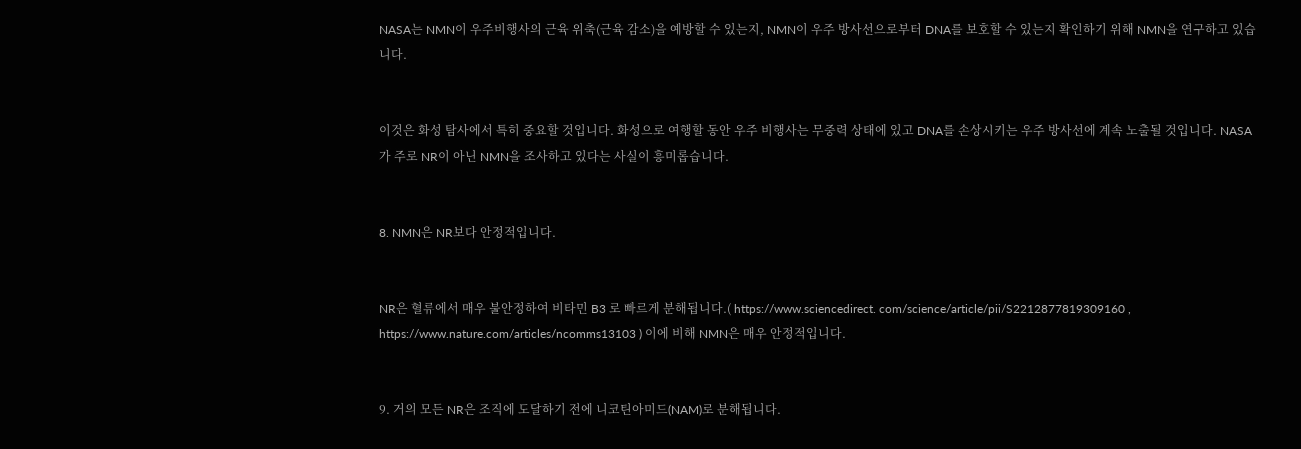NASA는 NMN이 우주비행사의 근육 위축(근육 감소)을 예방할 수 있는지, NMN이 우주 방사선으로부터 DNA를 보호할 수 있는지 확인하기 위해 NMN을 연구하고 있습니다.


이것은 화성 탐사에서 특히 중요할 것입니다. 화성으로 여행할 동안 우주 비행사는 무중력 상태에 있고 DNA를 손상시키는 우주 방사선에 계속 노출될 것입니다. NASA가 주로 NR이 아닌 NMN을 조사하고 있다는 사실이 흥미롭습니다.


8. NMN은 NR보다 안정적입니다.


NR은 혈류에서 매우 불안정하여 비타민 B3 로 빠르게 분해됩니다.( https://www.sciencedirect. com/science/article/pii/S2212877819309160 , https://www.nature.com/articles/ncomms13103 ) 이에 비해 NMN은 매우 안정적입니다.


9. 거의 모든 NR은 조직에 도달하기 전에 니코틴아미드(NAM)로 분해됩니다.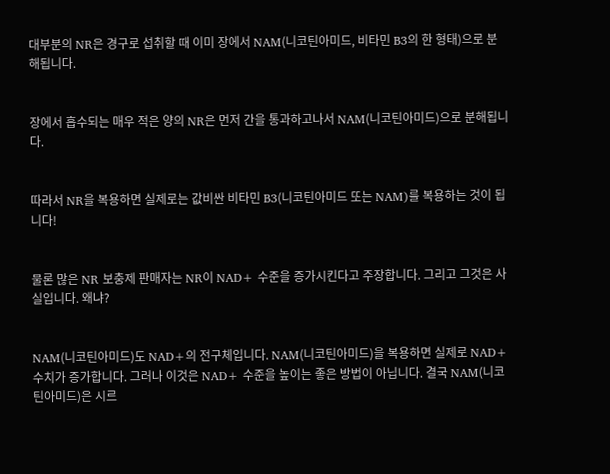대부분의 NR은 경구로 섭취할 때 이미 장에서 NAM(니코틴아미드, 비타민 B3의 한 형태)으로 분해됩니다.


장에서 흡수되는 매우 적은 양의 NR은 먼저 간을 통과하고나서 NAM(니코틴아미드)으로 분해됩니다.


따라서 NR을 복용하면 실제로는 값비싼 비타민 B3(니코틴아미드 또는 NAM)를 복용하는 것이 됩니다!


물론 많은 NR 보충제 판매자는 NR이 NAD+ 수준을 증가시킨다고 주장합니다. 그리고 그것은 사실입니다. 왜냐?


NAM(니코틴아미드)도 NAD+의 전구체입니다. NAM(니코틴아미드)을 복용하면 실제로 NAD+ 수치가 증가합니다. 그러나 이것은 NAD+ 수준을 높이는 좋은 방법이 아닙니다. 결국 NAM(니코틴아미드)은 시르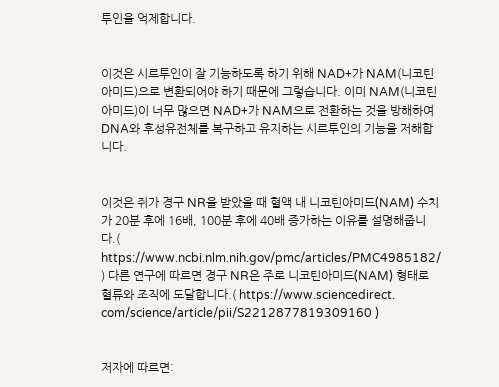투인을 억제합니다.


이것은 시르투인이 잘 기능하도록 하기 위해 NAD+가 NAM(니코틴아미드)으로 변환되어야 하기 때문에 그렇습니다. 이미 NAM(니코틴아미드)이 너무 많으면 NAD+가 NAM으로 전환하는 것을 방해하여 DNA와 후성유전체를 복구하고 유지하는 시르투인의 기능을 저해합니다.


이것은 쥐가 경구 NR을 받았을 때 혈액 내 니코틴아미드(NAM) 수치가 20분 후에 16배, 100분 후에 40배 증가하는 이유를 설명해줍니다.( https://www.ncbi.nlm.nih.gov/pmc/articles/PMC4985182/ ) 다른 연구에 따르면 경구 NR은 주로 니코틴아미드(NAM) 형태로 혈류와 조직에 도달합니다.( https://www.sciencedirect. com/science/article/pii/S2212877819309160 )


저자에 따르면: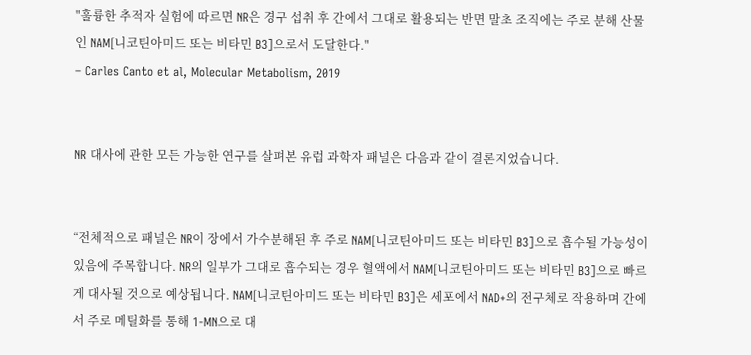"훌륭한 추적자 실험에 따르면 NR은 경구 섭취 후 간에서 그대로 활용되는 반면 말초 조직에는 주로 분해 산물인 NAM[니코틴아미드 또는 비타민 B3]으로서 도달한다."
– Carles Canto et al, Molecular Metabolism, 2019


NR 대사에 관한 모든 가능한 연구를 살펴본 유럽 과학자 패널은 다음과 같이 결론지었습니다.


“전체적으로 패널은 NR이 장에서 가수분해된 후 주로 NAM[니코틴아미드 또는 비타민 B3]으로 흡수될 가능성이 있음에 주목합니다. NR의 일부가 그대로 흡수되는 경우 혈액에서 NAM[니코틴아미드 또는 비타민 B3]으로 빠르게 대사될 것으로 예상됩니다. NAM[니코틴아미드 또는 비타민 B3]은 세포에서 NAD+의 전구체로 작용하며 간에서 주로 메틸화를 통해 1-MN으로 대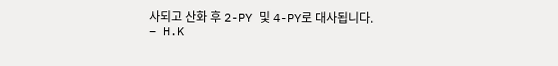사되고 산화 후 2-PY 및 4-PY로 대사됩니다.
– H.K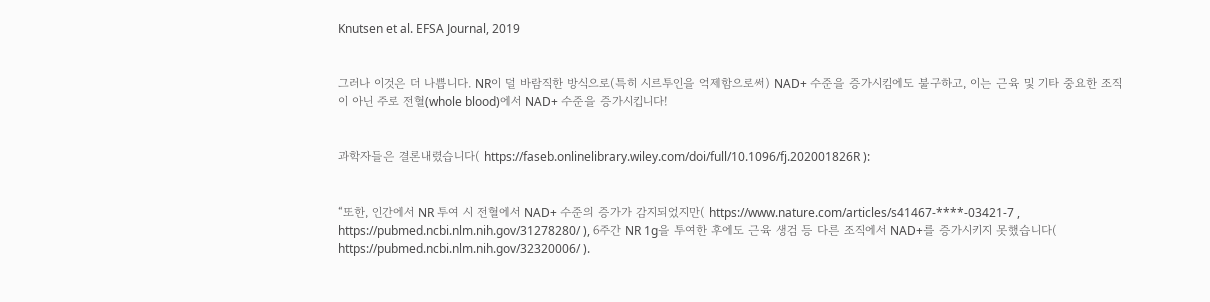Knutsen et al. EFSA Journal, 2019


그러나 이것은 더 나쁩니다. NR이 덜 바람직한 방식으로(특히 시르투인을 억제함으로써) NAD+ 수준을 증가시킴에도 불구하고, 이는 근육 및 기타 중요한 조직이 아닌 주로 전혈(whole blood)에서 NAD+ 수준을 증가시킵니다!


과학자들은 결론내렸습니다( https://faseb.onlinelibrary.wiley.com/doi/full/10.1096/fj.202001826R ):


“또한, 인간에서 NR 투여 시 전혈에서 NAD+ 수준의 증가가 감지되었지만( https://www.nature.com/articles/s41467-****-03421-7 , https://pubmed.ncbi.nlm.nih.gov/31278280/ ), 6주간 NR 1g을 투여한 후에도 근육 생검 등 다른 조직에서 NAD+를 증가시키지 못했습니다( https://pubmed.ncbi.nlm.nih.gov/32320006/ ).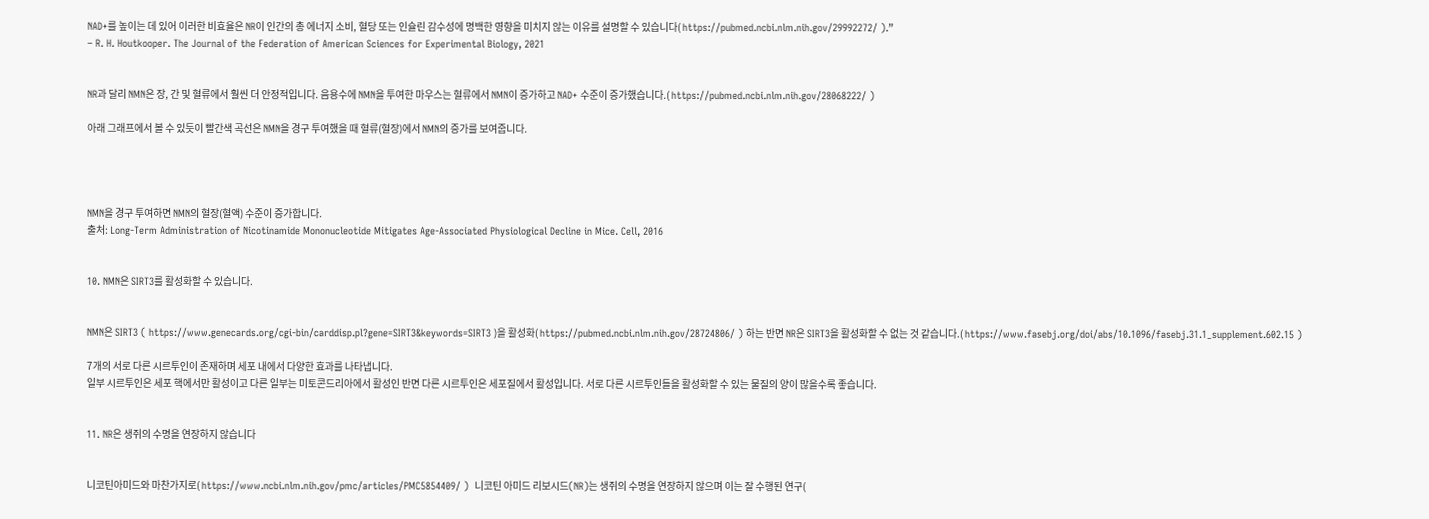NAD+를 높이는 데 있어 이러한 비효율은 NR이 인간의 총 에너지 소비, 혈당 또는 인슐린 감수성에 명백한 영향을 미치지 않는 이유를 설명할 수 있습니다( https://pubmed.ncbi.nlm.nih.gov/29992272/ ).”
– R. H. Houtkooper. The Journal of the Federation of American Sciences for Experimental Biology, 2021


NR과 달리 NMN은 장, 간 및 혈류에서 훨씬 더 안정적입니다. 음용수에 NMN을 투여한 마우스는 혈류에서 NMN이 증가하고 NAD+ 수준이 증가했습니다.( https://pubmed.ncbi.nlm.nih.gov/28068222/ )

아래 그래프에서 볼 수 있듯이 빨간색 곡선은 NMN을 경구 투여했을 때 혈류(혈장)에서 NMN의 증가를 보여줍니다.




NMN을 경구 투여하면 NMN의 혈장(혈액) 수준이 증가합니다.
출처: Long-Term Administration of Nicotinamide Mononucleotide Mitigates Age-Associated Physiological Decline in Mice. Cell, 2016


10. NMN은 SIRT3를 활성화할 수 있습니다.


NMN은 SIRT3 ( https://www.genecards.org/cgi-bin/carddisp.pl?gene=SIRT3&keywords=SIRT3 )을 활성화( https://pubmed.ncbi.nlm.nih.gov/28724806/ ) 하는 반면 NR은 SIRT3을 활성화할 수 없는 것 같습니다.( https://www.fasebj.org/doi/abs/10.1096/fasebj.31.1_supplement.602.15 )

7개의 서로 다른 시르투인이 존재하며 세포 내에서 다양한 효과를 나타냅니다.
일부 시르투인은 세포 핵에서만 활성이고 다른 일부는 미토콘드리아에서 활성인 반면 다른 시르투인은 세포질에서 활성입니다. 서로 다른 시르투인들을 활성화할 수 있는 물질의 양이 많을수록 좋습니다.


11. NR은 생쥐의 수명을 연장하지 않습니다


니코틴아미드와 마찬가지로( https://www.ncbi.nlm.nih.gov/pmc/articles/PMC5854409/ )  니코틴 아미드 리보시드(NR)는 생쥐의 수명을 연장하지 않으며 이는 잘 수행된 연구(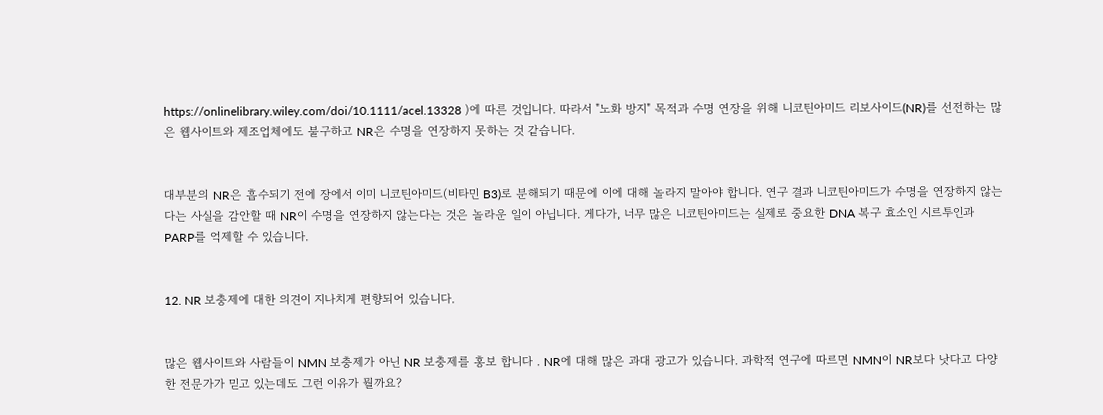https://onlinelibrary.wiley.com/doi/10.1111/acel.13328 )에 따른 것입니다. 따라서 "노화 방지" 목적과 수명 연장을 위해 니코틴아미드 리보사이드(NR)를 선전하는 많은 웹사이트와 제조업체에도 불구하고 NR은 수명을 연장하지 못하는 것 같습니다.


대부분의 NR은 흡수되기 전에 장에서 이미 니코틴아미드(비타민 B3)로 분해되기 때문에 이에 대해 놀라지 말아야 합니다. 연구 결과 니코틴아미드가 수명을 연장하지 않는다는 사실을 감안할 때 NR이 수명을 연장하지 않는다는 것은 놀라운 일이 아닙니다. 게다가, 너무 많은 니코틴아미드는 실제로 중요한 DNA 복구 효소인 시르투인과 PARP를 억제할 수 있습니다.


12. NR 보충제에 대한 의견이 지나치게 편향되어 있습니다.


많은 웹사이트와 사람들이 NMN 보충제가 아닌 NR 보충제를 홍보 합니다 . NR에 대해 많은 과대 광고가 있습니다. 과학적 연구에 따르면 NMN이 NR보다 낫다고 다양한 전문가가 믿고 있는데도 그런 이유가 뭘까요?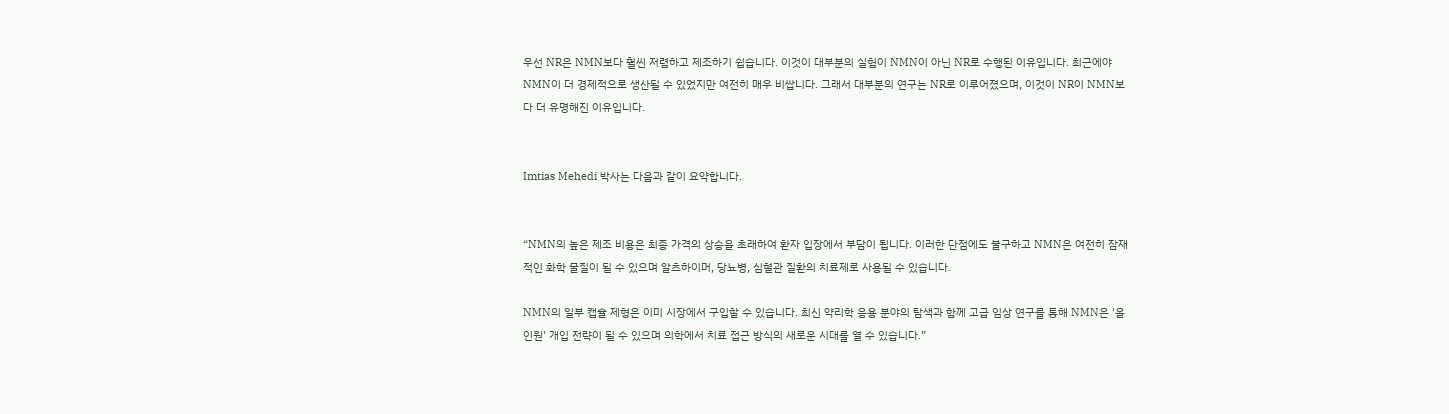우선 NR은 NMN보다 훨씬 저렴하고 제조하기 쉽습니다. 이것이 대부분의 실험이 NMN이 아닌 NR로 수행된 이유입니다. 최근에야 NMN이 더 경제적으로 생산될 수 있었지만 여전히 매우 비쌉니다. 그래서 대부분의 연구는 NR로 이루어졌으며, 이것이 NR이 NMN보다 더 유명해진 이유입니다.


Imtias Mehedi 박사는 다음과 같이 요약합니다.


“NMN의 높은 제조 비용은 최종 가격의 상승을 초래하여 환자 입장에서 부담이 됩니다. 이러한 단점에도 불구하고 NMN은 여전히 잠재적인 화학 물질이 될 수 있으며 알츠하이머, 당뇨병, 심혈관 질환의 치료제로 사용될 수 있습니다.

NMN의 일부 캡슐 제형은 이미 시장에서 구입할 수 있습니다. 최신 약리학 응용 분야의 탐색과 함께 고급 임상 연구를 통해 NMN은 '올인원' 개입 전략이 될 수 있으며 의학에서 치료 접근 방식의 새로운 시대를 열 수 있습니다.”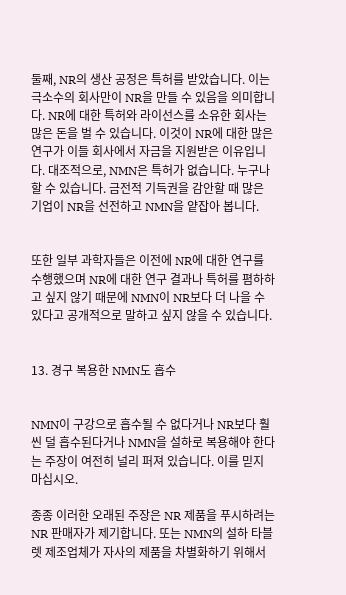둘째, NR의 생산 공정은 특허를 받았습니다. 이는 극소수의 회사만이 NR을 만들 수 있음을 의미합니다. NR에 대한 특허와 라이선스를 소유한 회사는 많은 돈을 벌 수 있습니다. 이것이 NR에 대한 많은 연구가 이들 회사에서 자금을 지원받은 이유입니다. 대조적으로, NMN은 특허가 없습니다. 누구나 할 수 있습니다. 금전적 기득권을 감안할 때 많은 기업이 NR을 선전하고 NMN을 얕잡아 봅니다.


또한 일부 과학자들은 이전에 NR에 대한 연구를 수행했으며 NR에 대한 연구 결과나 특허를 폄하하고 싶지 않기 때문에 NMN이 NR보다 더 나을 수 있다고 공개적으로 말하고 싶지 않을 수 있습니다.


13. 경구 복용한 NMN도 흡수


NMN이 구강으로 흡수될 수 없다거나 NR보다 훨씬 덜 흡수된다거나 NMN을 설하로 복용해야 한다는 주장이 여전히 널리 퍼져 있습니다. 이를 믿지 마십시오.

종종 이러한 오래된 주장은 NR 제품을 푸시하려는 NR 판매자가 제기합니다. 또는 NMN의 설하 타블렛 제조업체가 자사의 제품을 차별화하기 위해서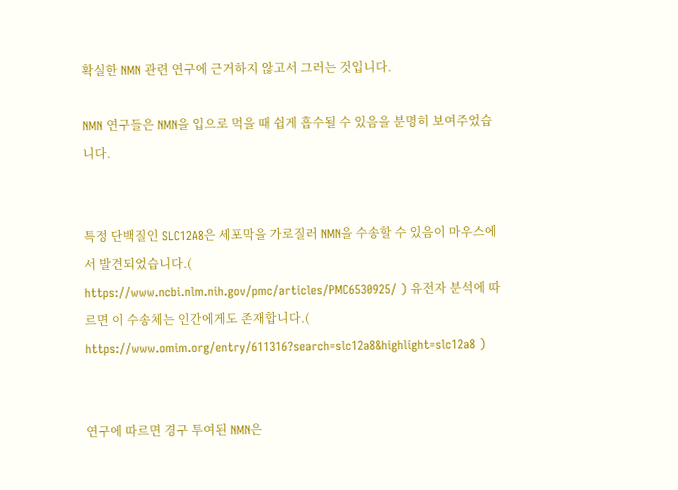확실한 NMN 관련 연구에 근거하지 않고서 그러는 것입니다.

NMN 연구들은 NMN을 입으로 먹을 때 쉽게 흡수될 수 있음을 분명히 보여주었습니다.


특정 단백질인 SLC12A8은 세포막을 가로질러 NMN을 수송할 수 있음이 마우스에서 발견되었습니다.( https://www.ncbi.nlm.nih.gov/pmc/articles/PMC6530925/ ) 유전자 분석에 따르면 이 수송체는 인간에게도 존재합니다.( https://www.omim.org/entry/611316?search=slc12a8&highlight=slc12a8 )


연구에 따르면 경구 투여된 NMN은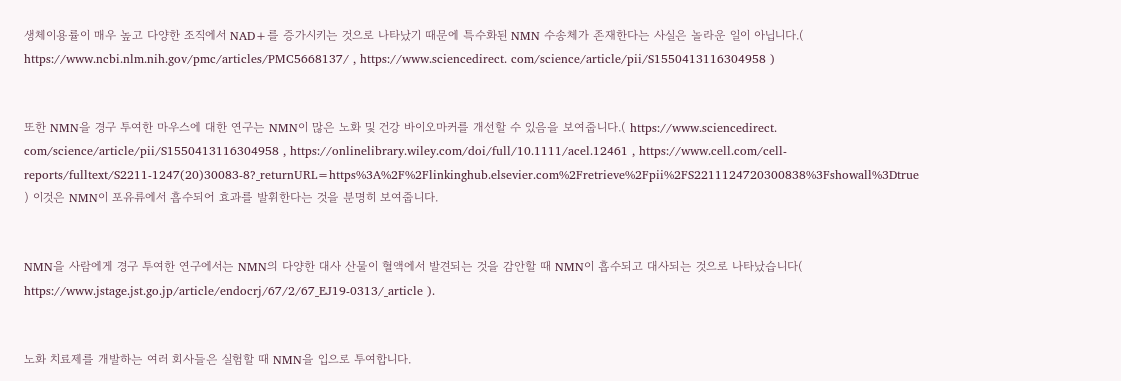생체이용률이 매우 높고 다양한 조직에서 NAD+를 증가시키는 것으로 나타났기 때문에 특수화된 NMN 수송체가 존재한다는 사실은 놀라운 일이 아닙니다.( https://www.ncbi.nlm.nih.gov/pmc/articles/PMC5668137/ , https://www.sciencedirect. com/science/article/pii/S1550413116304958 )


또한 NMN을 경구 투여한 마우스에 대한 연구는 NMN이 많은 노화 및 건강 바이오마커를 개선할 수 있음을 보여줍니다.( https://www.sciencedirect. com/science/article/pii/S1550413116304958 , https://onlinelibrary.wiley.com/doi/full/10.1111/acel.12461 , https://www.cell.com/cell-reports/fulltext/S2211-1247(20)30083-8?_returnURL=https%3A%2F%2Flinkinghub.elsevier.com%2Fretrieve%2Fpii%2FS2211124720300838%3Fshowall%3Dtrue ) 이것은 NMN이 포유류에서 흡수되어 효과를 발휘한다는 것을 분명히 보여줍니다.


NMN을 사람에게 경구 투여한 연구에서는 NMN의 다양한 대사 산물이 혈액에서 발견되는 것을 감안할 때 NMN이 흡수되고 대사되는 것으로 나타났습니다( https://www.jstage.jst.go.jp/article/endocrj/67/2/67_EJ19-0313/_article ).


노화 치료제를 개발하는 여러 회사들은 실험할 때 NMN을 입으로 투여합니다.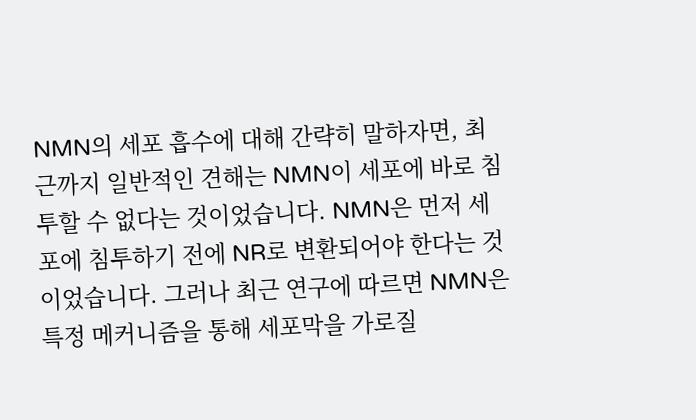NMN의 세포 흡수에 대해 간략히 말하자면, 최근까지 일반적인 견해는 NMN이 세포에 바로 침투할 수 없다는 것이었습니다. NMN은 먼저 세포에 침투하기 전에 NR로 변환되어야 한다는 것이었습니다. 그러나 최근 연구에 따르면 NMN은 특정 메커니즘을 통해 세포막을 가로질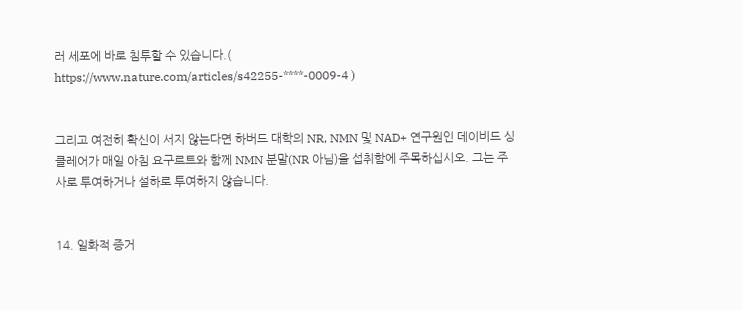러 세포에 바로 침투할 수 있습니다.( https://www.nature.com/articles/s42255-****-0009-4 )


그리고 여전히 확신이 서지 않는다면 하버드 대학의 NR, NMN 및 NAD+ 연구원인 데이비드 싱클레어가 매일 아침 요구르트와 함께 NMN 분말(NR 아님)을 섭취함에 주목하십시오. 그는 주사로 투여하거나 설하로 투여하지 않습니다.


14. 일화적 증거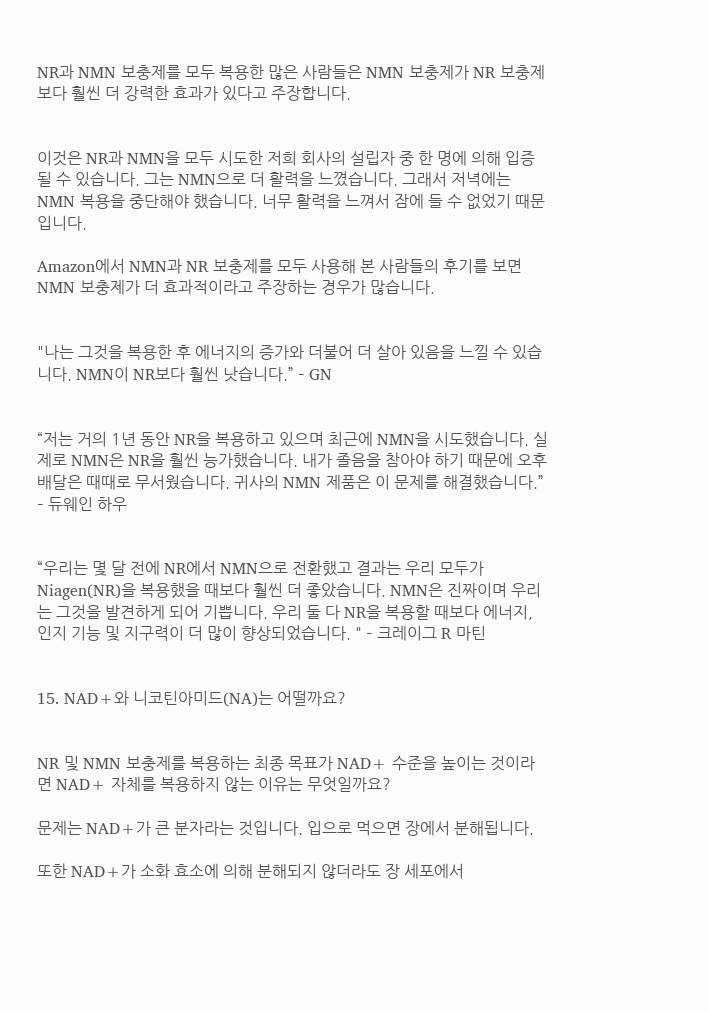NR과 NMN 보충제를 모두 복용한 많은 사람들은 NMN 보충제가 NR 보충제보다 훨씬 더 강력한 효과가 있다고 주장합니다.


이것은 NR과 NMN을 모두 시도한 저희 회사의 설립자 중 한 명에 의해 입증될 수 있습니다. 그는 NMN으로 더 활력을 느꼈습니다. 그래서 저녁에는 NMN 복용을 중단해야 했습니다. 너무 활력을 느껴서 잠에 들 수 없었기 때문입니다.

Amazon에서 NMN과 NR 보충제를 모두 사용해 본 사람들의 후기를 보면 NMN 보충제가 더 효과적이라고 주장하는 경우가 많습니다.


"나는 그것을 복용한 후 에너지의 증가와 더불어 더 살아 있음을 느낄 수 있습니다. NMN이 NR보다 훨씬 낫습니다.” – GN


“저는 거의 1년 동안 NR을 복용하고 있으며 최근에 NMN을 시도했습니다. 실제로 NMN은 NR을 훨씬 능가했습니다. 내가 졸음을 참아야 하기 때문에 오후 배달은 때때로 무서웠습니다. 귀사의 NMN 제품은 이 문제를 해결했습니다.” – 듀웨인 하우


“우리는 몇 달 전에 NR에서 NMN으로 전환했고 결과는 우리 모두가 Niagen(NR)을 복용했을 때보다 훨씬 더 좋았습니다. NMN은 진짜이며 우리는 그것을 발견하게 되어 기쁩니다. 우리 둘 다 NR을 복용할 때보다 에너지, 인지 기능 및 지구력이 더 많이 향상되었습니다. " – 크레이그 R 마틴


15. NAD+와 니코틴아미드(NA)는 어떨까요?


NR 및 NMN 보충제를 복용하는 최종 목표가 NAD+ 수준을 높이는 것이라면 NAD+ 자체를 복용하지 않는 이유는 무엇일까요?

문제는 NAD+가 큰 분자라는 것입니다. 입으로 먹으면 장에서 분해됩니다.

또한 NAD+가 소화 효소에 의해 분해되지 않더라도 장 세포에서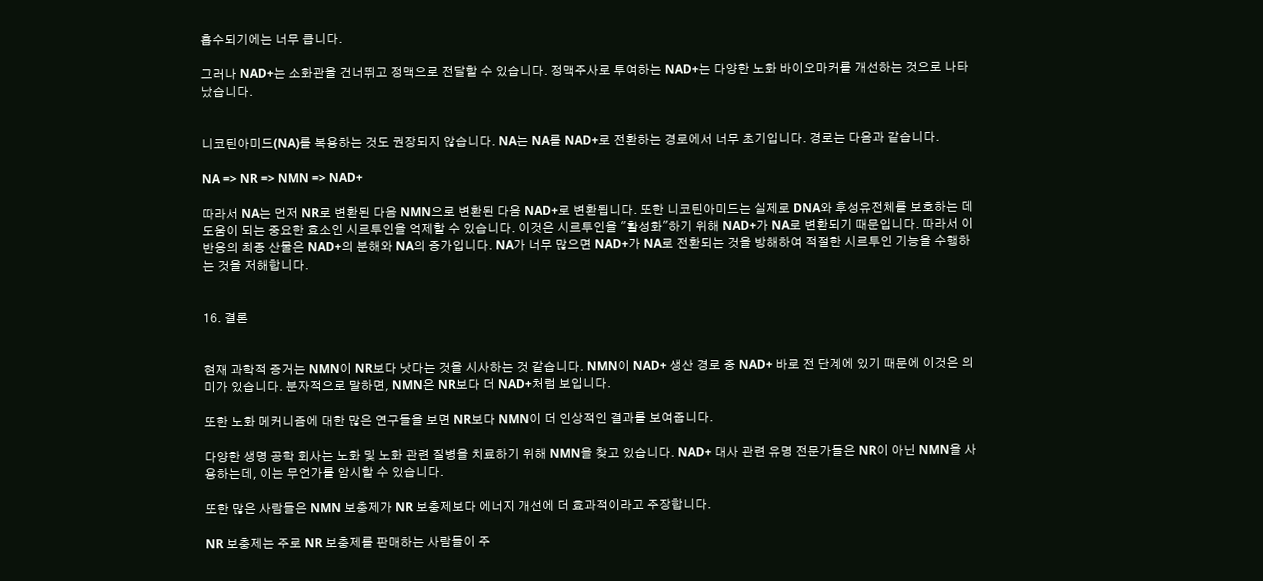흡수되기에는 너무 큽니다.

그러나 NAD+는 소화관을 건너뛰고 정맥으로 전달할 수 있습니다. 정맥주사로 투여하는 NAD+는 다양한 노화 바이오마커를 개선하는 것으로 나타났습니다.


니코틴아미드(NA)를 복용하는 것도 권장되지 않습니다. NA는 NA를 NAD+로 전환하는 경로에서 너무 초기입니다. 경로는 다음과 같습니다.

NA => NR => NMN => NAD+

따라서 NA는 먼저 NR로 변환된 다음 NMN으로 변환된 다음 NAD+로 변환됩니다. 또한 니코틴아미드는 실제로 DNA와 후성유전체를 보호하는 데 도움이 되는 중요한 효소인 시르투인을 억제할 수 있습니다. 이것은 시르투인을 "활성화"하기 위해 NAD+가 NA로 변환되기 때문입니다. 따라서 이 반응의 최종 산물은 NAD+의 분해와 NA의 증가입니다. NA가 너무 많으면 NAD+가 NA로 전환되는 것을 방해하여 적절한 시르투인 기능을 수행하는 것을 저해합니다.


16. 결론


현재 과학적 증거는 NMN이 NR보다 낫다는 것을 시사하는 것 같습니다. NMN이 NAD+ 생산 경로 중 NAD+ 바로 전 단계에 있기 때문에 이것은 의미가 있습니다. 분자적으로 말하면, NMN은 NR보다 더 NAD+처럼 보입니다.

또한 노화 메커니즘에 대한 많은 연구들을 보면 NR보다 NMN이 더 인상적인 결과를 보여줍니다.

다양한 생명 공학 회사는 노화 및 노화 관련 질병을 치료하기 위해 NMN을 찾고 있습니다. NAD+ 대사 관련 유명 전문가들은 NR이 아닌 NMN을 사용하는데, 이는 무언가를 암시할 수 있습니다.

또한 많은 사람들은 NMN 보충제가 NR 보충제보다 에너지 개선에 더 효과적이라고 주장합니다.

NR 보충제는 주로 NR 보충제를 판매하는 사람들이 주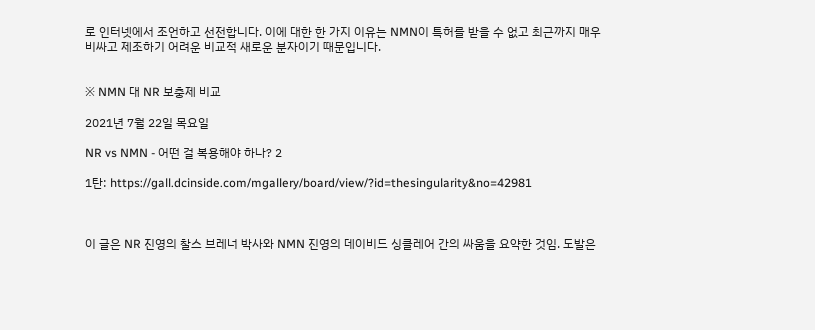로 인터넷에서 조언하고 선전합니다. 이에 대한 한 가지 이유는 NMN이 특허를 받을 수 없고 최근까지 매우 비싸고 제조하기 어려운 비교적 새로운 분자이기 때문입니다.


※ NMN 대 NR 보충제 비교

2021년 7월 22일 목요일

NR vs NMN - 어떤 걸 복용해야 하나? 2

1탄: https://gall.dcinside.com/mgallery/board/view/?id=thesingularity&no=42981



이 글은 NR 진영의 찰스 브레너 박사와 NMN 진영의 데이비드 싱클레어 간의 싸움을 요약한 것임. 도발은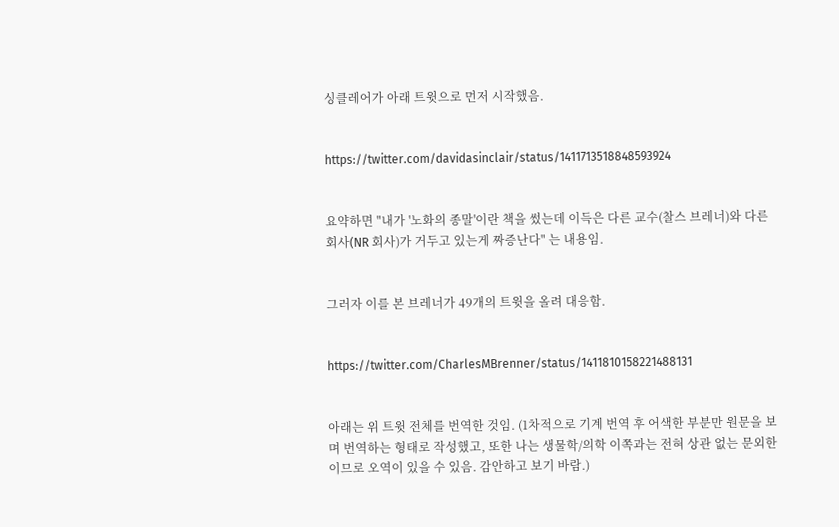싱클레어가 아래 트윗으로 먼저 시작했음.


https://twitter.com/davidasinclair/status/1411713518848593924


요약하면 "내가 '노화의 종말'이란 책을 썼는데 이득은 다른 교수(찰스 브레너)와 다른 회사(NR 회사)가 거두고 있는게 짜증난다" 는 내용임.


그러자 이를 본 브레너가 49개의 트윗을 올려 대응함.


https://twitter.com/CharlesMBrenner/status/1411810158221488131


아래는 위 트윗 전체를 번역한 것임. (1차적으로 기계 번역 후 어색한 부분만 원문을 보며 번역하는 형태로 작성했고, 또한 나는 생물학/의학 이쪽과는 전혀 상관 없는 문외한이므로 오역이 있을 수 있음. 감안하고 보기 바람.)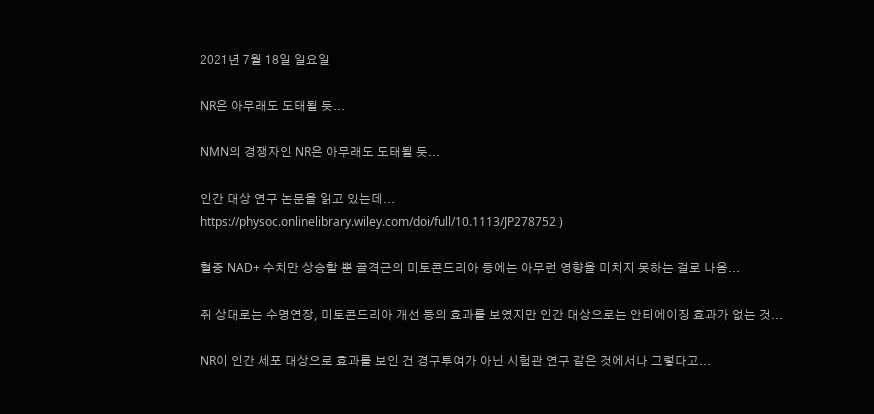2021년 7월 18일 일요일

NR은 아무래도 도태될 듯...

NMN의 경쟁자인 NR은 아무래도 도태될 듯...

인간 대상 연구 논문을 읽고 있는데...
https://physoc.onlinelibrary.wiley.com/doi/full/10.1113/JP278752 )

혈중 NAD+ 수치만 상승할 뿐 골격근의 미토콘드리아 등에는 아무런 영향을 미치지 못하는 걸로 나옴...

쥐 상대로는 수명연장, 미토콘드리아 개선 등의 효과를 보였지만 인간 대상으로는 안티에이징 효과가 없는 것...

NR이 인간 세포 대상으로 효과를 보인 건 경구투여가 아닌 시험관 연구 같은 것에서나 그렇다고...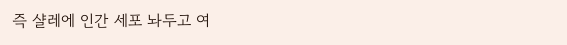즉 샬레에 인간 세포 놔두고 여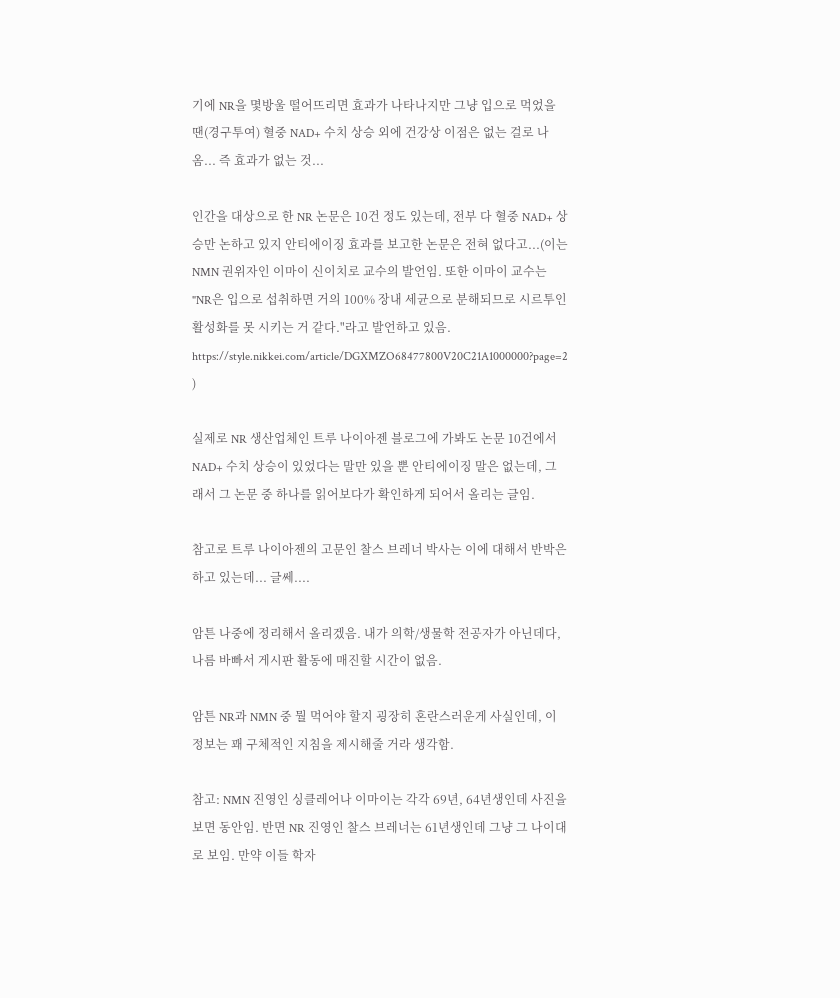기에 NR을 몇방울 떨어뜨리면 효과가 나타나지만 그냥 입으로 먹었을 땐(경구투여) 혈중 NAD+ 수치 상승 외에 건강상 이점은 없는 걸로 나옴... 즉 효과가 없는 것...

인간을 대상으로 한 NR 논문은 10건 정도 있는데, 전부 다 혈중 NAD+ 상승만 논하고 있지 안티에이징 효과를 보고한 논문은 전혀 없다고...(이는 NMN 권위자인 이마이 신이치로 교수의 발언임. 또한 이마이 교수는 "NR은 입으로 섭취하면 거의 100% 장내 세균으로 분해되므로 시르투인 활성화를 못 시키는 거 같다."라고 발언하고 있음. https://style.nikkei.com/article/DGXMZO68477800V20C21A1000000?page=2 )

실제로 NR 생산업체인 트루 나이아젠 블로그에 가봐도 논문 10건에서 NAD+ 수치 상승이 있었다는 말만 있을 뿐 안티에이징 말은 없는데, 그래서 그 논문 중 하나를 읽어보다가 확인하게 되어서 올리는 글임.

참고로 트루 나이아젠의 고문인 찰스 브레너 박사는 이에 대해서 반박은 하고 있는데... 글쎄....

암튼 나중에 정리해서 올리겠음. 내가 의학/생물학 전공자가 아닌데다, 나름 바빠서 게시판 활동에 매진할 시간이 없음.

암튼 NR과 NMN 중 뭘 먹어야 할지 굉장히 혼란스러운게 사실인데, 이 정보는 꽤 구체적인 지침을 제시해줄 거라 생각함.

참고: NMN 진영인 싱클레어나 이마이는 각각 69년, 64년생인데 사진을 보면 동안임. 반면 NR 진영인 찰스 브레너는 61년생인데 그냥 그 나이대로 보임. 만약 이들 학자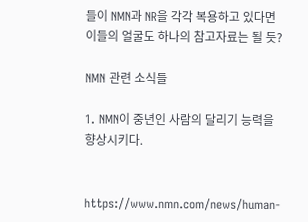들이 NMN과 NR을 각각 복용하고 있다면 이들의 얼굴도 하나의 참고자료는 될 듯?

NMN 관련 소식들

1. NMN이 중년인 사람의 달리기 능력을 향상시키다.


https://www.nmn.com/news/human-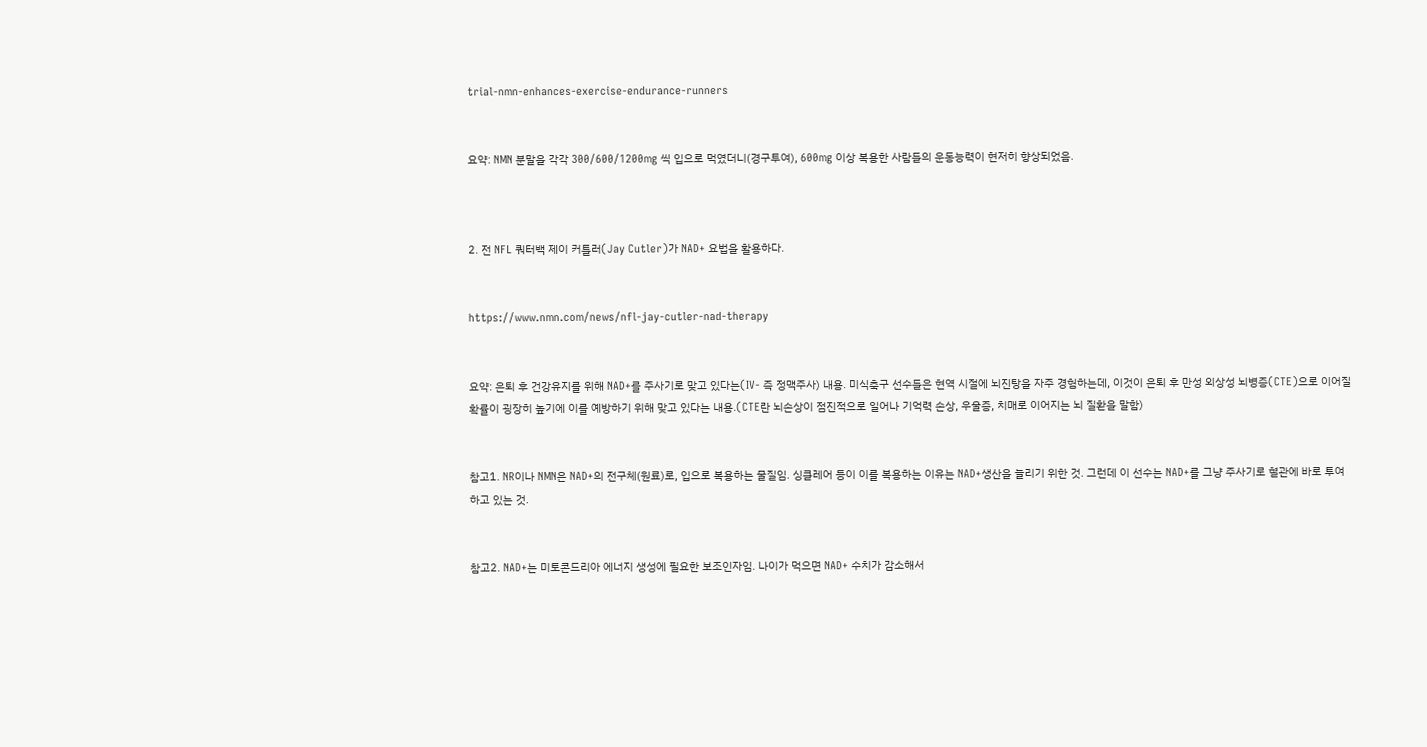trial-nmn-enhances-exercise-endurance-runners


요약: NMN 분말을 각각 300/600/1200mg 씩 입으로 먹였더니(경구투여), 600mg 이상 복용한 사람들의 운동능력이 현저히 향상되었음.



2. 전 NFL 쿼터백 제이 커틀러(Jay Cutler)가 NAD+ 요법을 활용하다.


https://www.nmn.com/news/nfl-jay-cutler-nad-therapy


요약: 은퇴 후 건강유지를 위해 NAD+를 주사기로 맞고 있다는(IV- 즉 정맥주사) 내용. 미식축구 선수들은 현역 시절에 뇌진탕을 자주 경험하는데, 이것이 은퇴 후 만성 외상성 뇌병증(CTE)으로 이어질 확률이 굉장히 높기에 이를 예방하기 위해 맞고 있다는 내용.(CTE란 뇌손상이 점진적으로 일어나 기억력 손상, 우울증, 치매로 이어지는 뇌 질환을 말함)


참고1. NR이나 NMN은 NAD+의 전구체(원료)로, 입으로 복용하는 물질임. 싱클레어 등이 이를 복용하는 이유는 NAD+생산을 늘리기 위한 것. 그런데 이 선수는 NAD+를 그냥 주사기로 혈관에 바로 투여하고 있는 것.


참고2. NAD+는 미토콘드리아 에너지 생성에 필요한 보조인자임. 나이가 먹으면 NAD+ 수치가 감소해서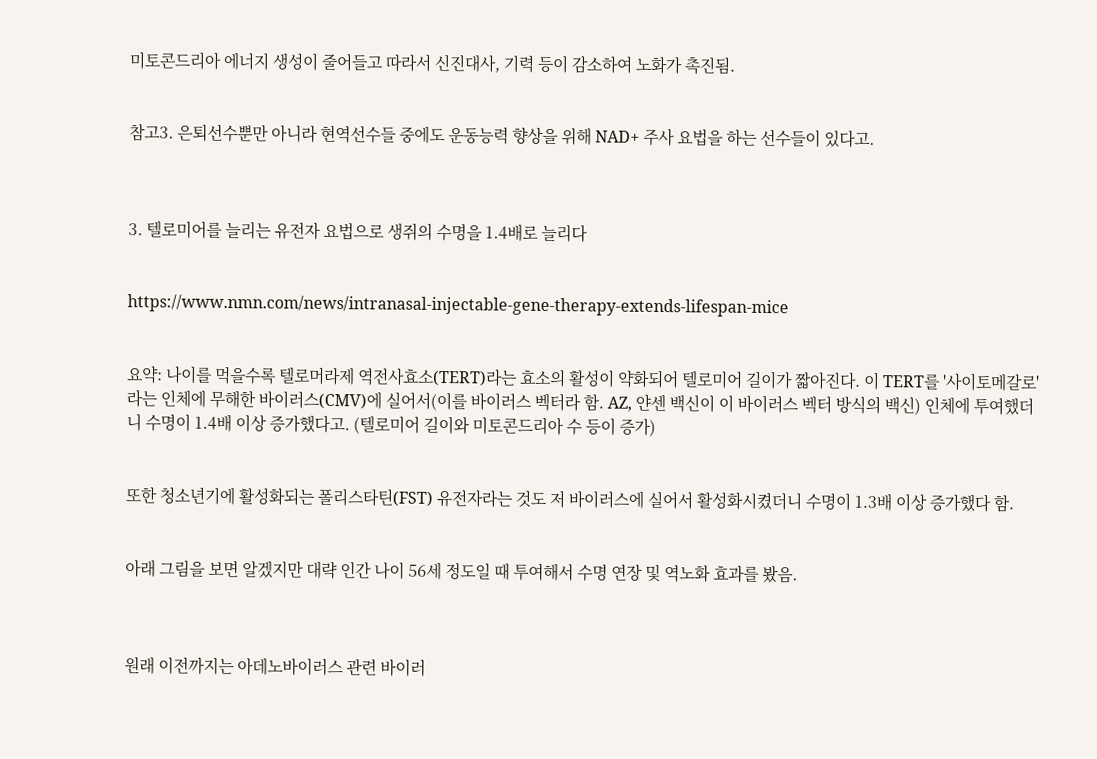미토콘드리아 에너지 생성이 줄어들고 따라서 신진대사, 기력 등이 감소하여 노화가 촉진됨.


참고3. 은퇴선수뿐만 아니라 현역선수들 중에도 운동능력 향상을 위해 NAD+ 주사 요법을 하는 선수들이 있다고.



3. 텔로미어를 늘리는 유전자 요법으로 생쥐의 수명을 1.4배로 늘리다


https://www.nmn.com/news/intranasal-injectable-gene-therapy-extends-lifespan-mice


요약: 나이를 먹을수록 텔로머라제 역전사효소(TERT)라는 효소의 활성이 약화되어 텔로미어 길이가 짧아진다. 이 TERT를 '사이토메갈로'라는 인체에 무해한 바이러스(CMV)에 실어서(이를 바이러스 벡터라 함. AZ, 얀센 백신이 이 바이러스 벡터 방식의 백신) 인체에 투여했더니 수명이 1.4배 이상 증가했다고. (텔로미어 길이와 미토콘드리아 수 등이 증가)


또한 청소년기에 활성화되는 폴리스타틴(FST) 유전자라는 것도 저 바이러스에 실어서 활성화시켰더니 수명이 1.3배 이상 증가했다 함.


아래 그림을 보면 알겠지만 대략 인간 나이 56세 정도일 때 투여해서 수명 연장 및 역노화 효과를 봤음.



원래 이전까지는 아데노바이러스 관련 바이러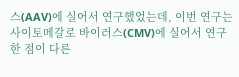스(AAV)에 실어서 연구했었는데, 이번 연구는 사이토메갈로 바이러스(CMV)에 실어서 연구한 점이 다른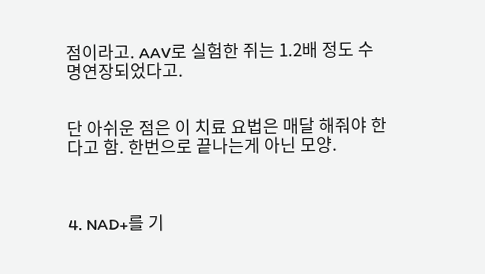점이라고. AAV로 실험한 쥐는 1.2배 정도 수명연장되었다고.


단 아쉬운 점은 이 치료 요법은 매달 해줘야 한다고 함. 한번으로 끝나는게 아닌 모양.



4. NAD+를 기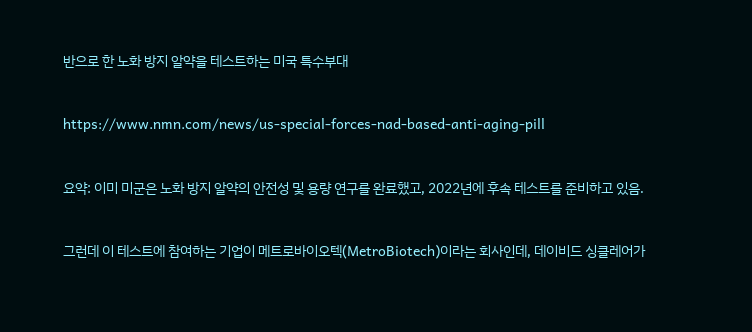반으로 한 노화 방지 알약을 테스트하는 미국 특수부대


https://www.nmn.com/news/us-special-forces-nad-based-anti-aging-pill


요약: 이미 미군은 노화 방지 알약의 안전성 및 용량 연구를 완료했고, 2022년에 후속 테스트를 준비하고 있음.


그런데 이 테스트에 참여하는 기업이 메트로바이오텍(MetroBiotech)이라는 회사인데, 데이비드 싱클레어가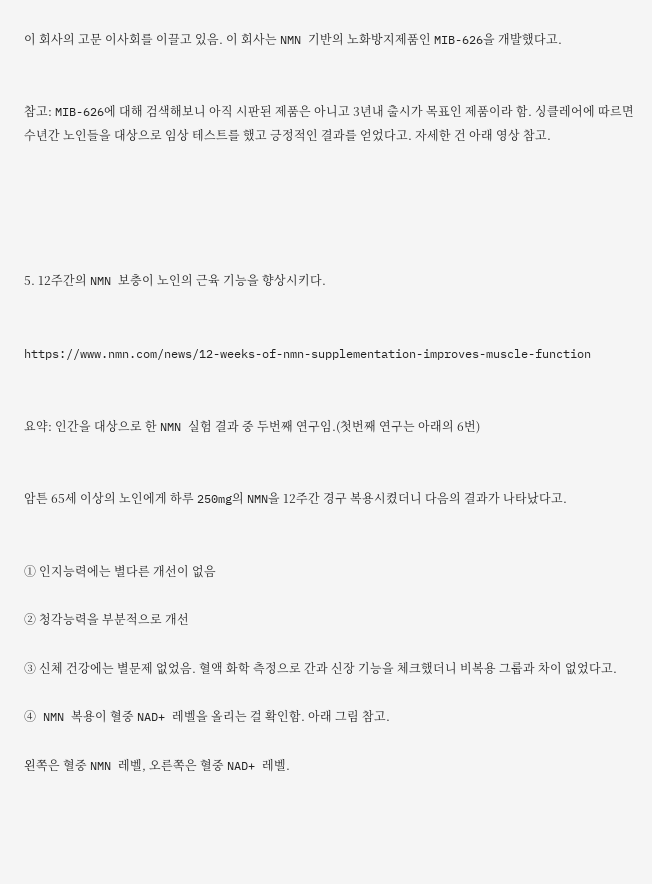이 회사의 고문 이사회를 이끌고 있음. 이 회사는 NMN 기반의 노화방지제품인 MIB-626을 개발했다고.


참고: MIB-626에 대해 검색해보니 아직 시판된 제품은 아니고 3년내 출시가 목표인 제품이라 함. 싱클레어에 따르면 수년간 노인들을 대상으로 임상 테스트를 했고 긍정적인 결과를 얻었다고. 자세한 건 아래 영상 참고.





5. 12주간의 NMN 보충이 노인의 근육 기능을 향상시키다.


https://www.nmn.com/news/12-weeks-of-nmn-supplementation-improves-muscle-function


요약: 인간을 대상으로 한 NMN 실험 결과 중 두번째 연구임.(첫번째 연구는 아래의 6번)


암튼 65세 이상의 노인에게 하루 250mg의 NMN을 12주간 경구 복용시켰더니 다음의 결과가 나타났다고.


① 인지능력에는 별다른 개선이 없음

② 청각능력을 부분적으로 개선

③ 신체 건강에는 별문제 없었음. 혈액 화학 측정으로 간과 신장 기능을 체크했더니 비복용 그룹과 차이 없었다고.

④ NMN 복용이 혈중 NAD+ 레벨을 올리는 걸 확인함. 아래 그림 참고.

왼쪽은 혈중 NMN 레벨, 오른쪽은 혈중 NAD+ 레벨.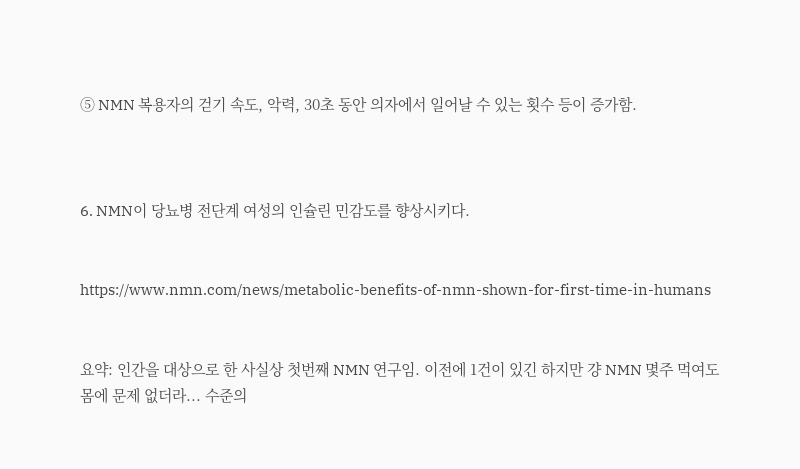⑤ NMN 복용자의 걷기 속도, 악력, 30초 동안 의자에서 일어날 수 있는 횟수 등이 증가함.



6. NMN이 당뇨병 전단계 여성의 인슐린 민감도를 향상시키다.


https://www.nmn.com/news/metabolic-benefits-of-nmn-shown-for-first-time-in-humans


요약: 인간을 대상으로 한 사실상 첫번째 NMN 연구임. 이전에 1건이 있긴 하지만 걍 NMN 몇주 먹여도 몸에 문제 없더라... 수준의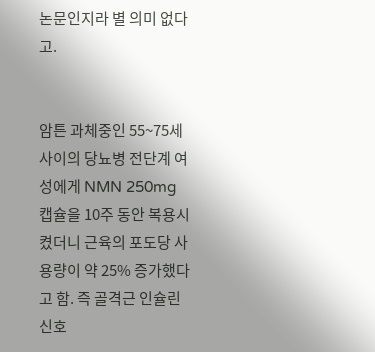논문인지라 별 의미 없다고.


암튼 과체중인 55~75세 사이의 당뇨병 전단계 여성에게 NMN 250mg 캡슐을 10주 동안 복용시켰더니 근육의 포도당 사용량이 약 25% 증가했다고 함. 즉 골격근 인슐린 신호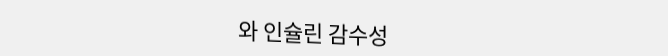와 인슐린 감수성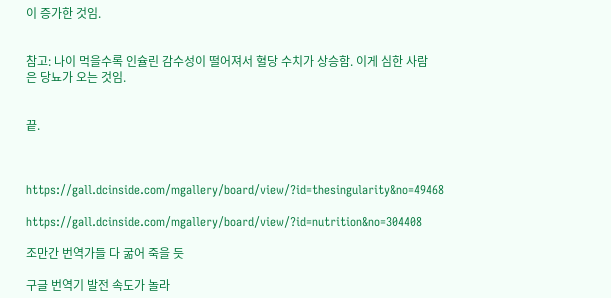이 증가한 것임.


참고: 나이 먹을수록 인슐린 감수성이 떨어져서 혈당 수치가 상승함. 이게 심한 사람은 당뇨가 오는 것임.


끝.



https://gall.dcinside.com/mgallery/board/view/?id=thesingularity&no=49468

https://gall.dcinside.com/mgallery/board/view/?id=nutrition&no=304408

조만간 번역가들 다 굶어 죽을 듯

구글 번역기 발전 속도가 놀라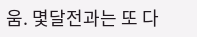움. 몇달전과는 또 다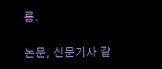름.

논문, 신문기사 같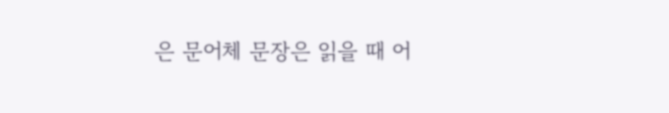은 문어체 문장은 읽을 때 어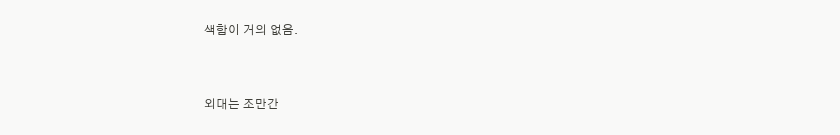색함이 거의 없음.


외대는 조만간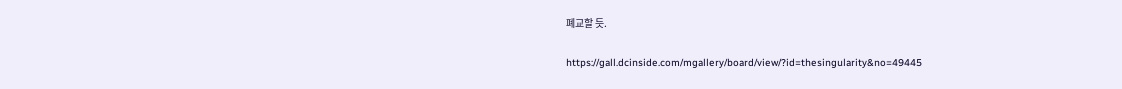폐교할 듯.


https://gall.dcinside.com/mgallery/board/view/?id=thesingularity&no=49445